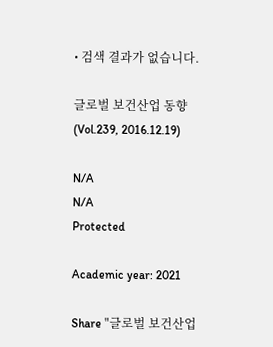• 검색 결과가 없습니다.

글로벌 보건산업 동향 (Vol.239, 2016.12.19)

N/A
N/A
Protected

Academic year: 2021

Share "글로벌 보건산업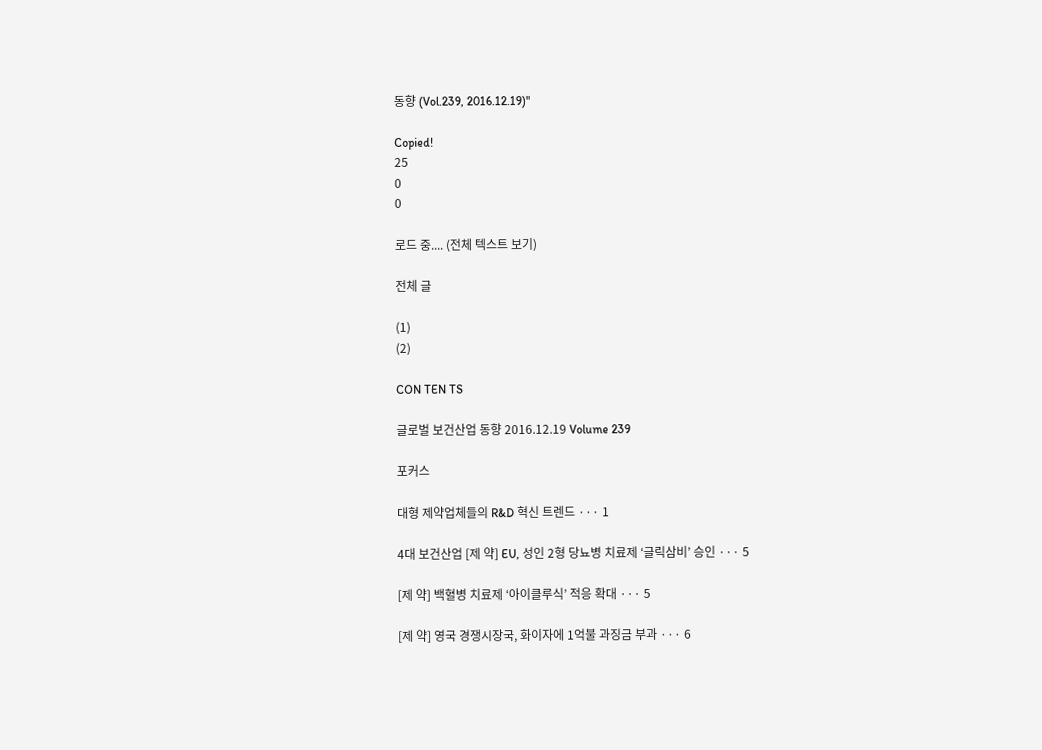동향 (Vol.239, 2016.12.19)"

Copied!
25
0
0

로드 중.... (전체 텍스트 보기)

전체 글

(1)
(2)

CON TEN TS

글로벌 보건산업 동향 2016.12.19 Volume 239

포커스

대형 제약업체들의 R&D 혁신 트렌드 ··· 1

4대 보건산업 [제 약] EU, 성인 2형 당뇨병 치료제 ‘글릭삼비’ 승인 ··· 5

[제 약] 백혈병 치료제 ‘아이클루식’ 적응 확대 ··· 5

[제 약] 영국 경쟁시장국, 화이자에 1억불 과징금 부과 ··· 6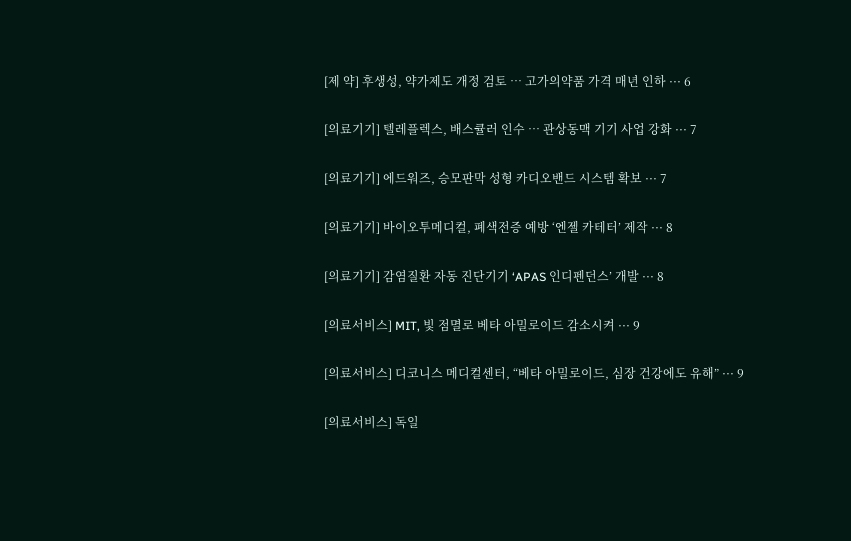[제 약] 후생성, 약가제도 개정 검토 … 고가의약품 가격 매년 인하 ··· 6

[의료기기] 텔레플렉스, 배스큘러 인수 … 관상동맥 기기 사업 강화 ··· 7

[의료기기] 에드워즈, 승모판막 성형 카디오밴드 시스템 확보 ··· 7

[의료기기] 바이오투메디컬, 폐색전증 예방 ‘엔젤 카테터’ 제작 ··· 8

[의료기기] 감염질환 자동 진단기기 ‘APAS 인디펜던스’ 개발 ··· 8

[의료서비스] MIT, 빛 점멸로 베타 아밀로이드 감소시켜 ··· 9

[의료서비스] 디코니스 메디컬센터, “베타 아밀로이드, 심장 건강에도 유해” ··· 9

[의료서비스] 독일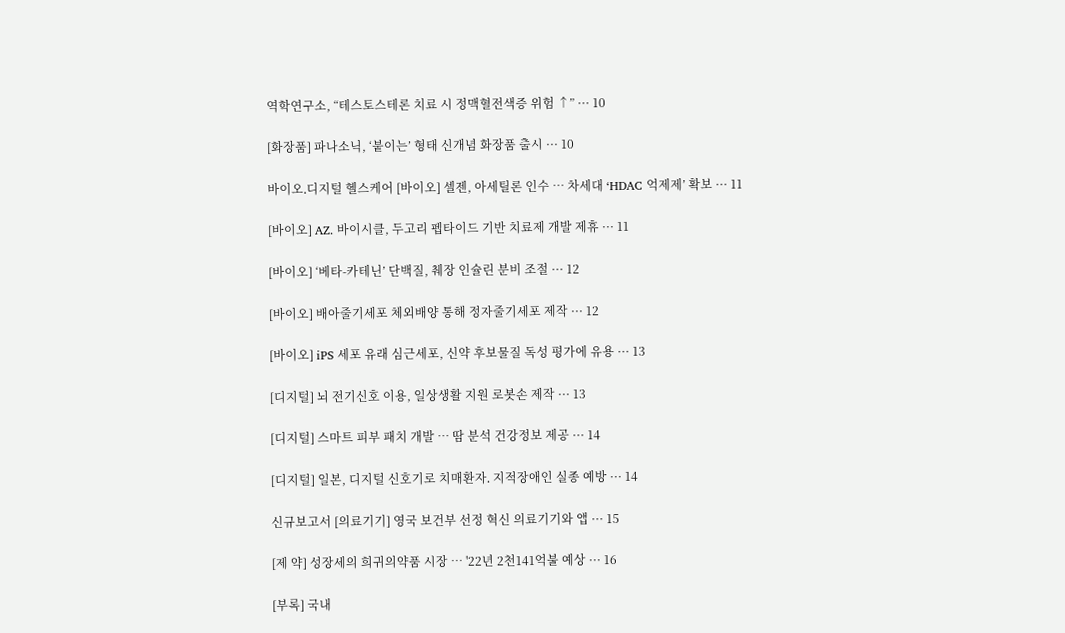역학연구소, “테스토스테론 치료 시 정맥혈전색증 위험 ↑” ··· 10

[화장품] 파나소닉, ‘붙이는’ 형태 신개념 화장품 출시 ··· 10

바이오․디지털 헬스케어 [바이오] 셀젠, 아세틸론 인수 … 차세대 ‘HDAC 억제제’ 확보 ··· 11

[바이오] AZ․ 바이시클, 두고리 펩타이드 기반 치료제 개발 제휴 ··· 11

[바이오] ‘베타-카테닌’ 단백질, 췌장 인슐린 분비 조절 ··· 12

[바이오] 배아줄기세포 체외배양 통해 정자줄기세포 제작 ··· 12

[바이오] iPS 세포 유래 심근세포, 신약 후보물질 독성 평가에 유용 ··· 13

[디지털] 뇌 전기신호 이용, 일상생활 지원 로봇손 제작 ··· 13

[디지털] 스마트 피부 패치 개발 … 땀 분석 건강정보 제공 ··· 14

[디지털] 일본, 디지털 신호기로 치매환자․ 지적장애인 실종 예방 ··· 14

신규보고서 [의료기기] 영국 보건부 선정 혁신 의료기기와 앱 ··· 15

[제 약] 성장세의 희귀의약품 시장 … '22년 2천141억불 예상 ··· 16

[부록] 국내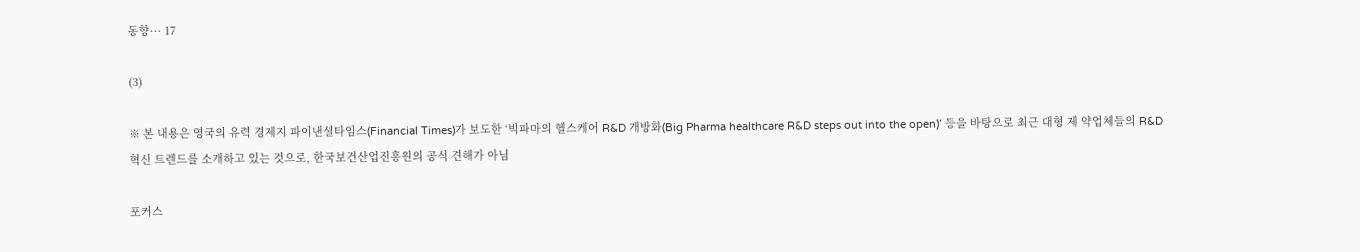동향··· 17

(3)

※ 본 내용은 영국의 유력 경제지 파이낸셜타임스(Financial Times)가 보도한 ‘빅파마의 헬스케어 R&D 개방화(Big Pharma healthcare R&D steps out into the open)’ 등을 바탕으로 최근 대형 제 약업체들의 R&D 혁신 트렌드를 소개하고 있는 것으로, 한국보건산업진흥원의 공식 견해가 아님

포커스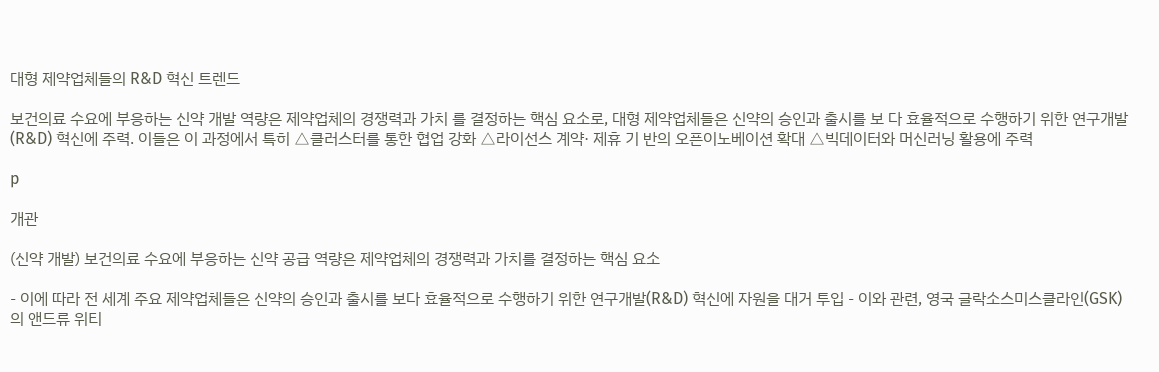대형 제약업체들의 R&D 혁신 트렌드

보건의료 수요에 부응하는 신약 개발 역량은 제약업체의 경쟁력과 가치 를 결정하는 핵심 요소로, 대형 제약업체들은 신약의 승인과 출시를 보 다 효율적으로 수행하기 위한 연구개발(R&D) 혁신에 주력. 이들은 이 과정에서 특히 △클러스터를 통한 협업 강화 △라이선스 계약· 제휴 기 반의 오픈이노베이션 확대 △빅데이터와 머신러닝 활용에 주력

p

개관

(신약 개발) 보건의료 수요에 부응하는 신약 공급 역량은 제약업체의 경쟁력과 가치를 결정하는 핵심 요소

- 이에 따라 전 세계 주요 제약업체들은 신약의 승인과 출시를 보다 효율적으로 수행하기 위한 연구개발(R&D) 혁신에 자원을 대거 투입 - 이와 관련, 영국 글락소스미스클라인(GSK)의 앤드류 위티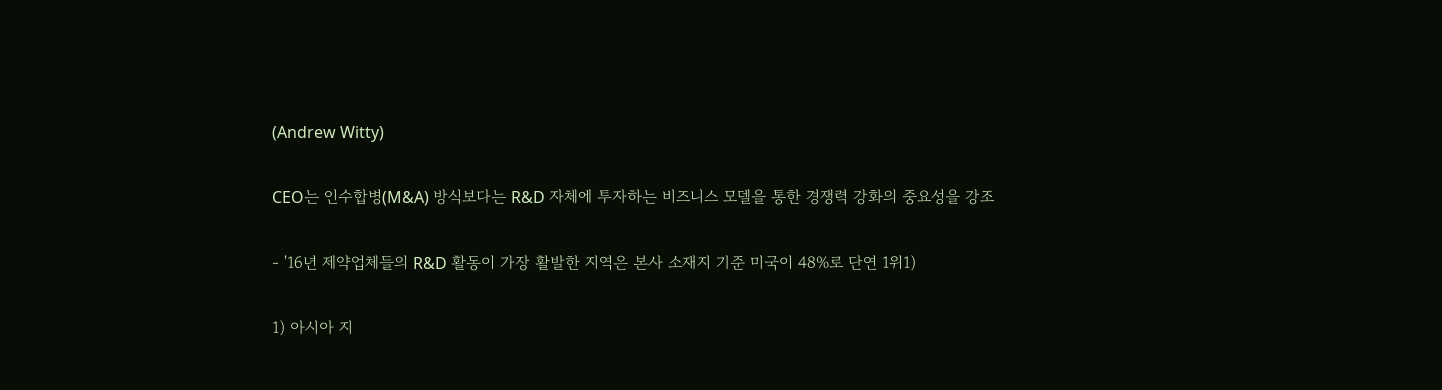(Andrew Witty)

CEO는 인수합병(M&A) 방식보다는 R&D 자체에 투자하는 비즈니스 모델을 통한 경쟁력 강화의 중요성을 강조

- '16년 제약업체들의 R&D 활동이 가장 활발한 지역은 본사 소재지 기준 미국이 48%로 단연 1위1)

1) 아시아 지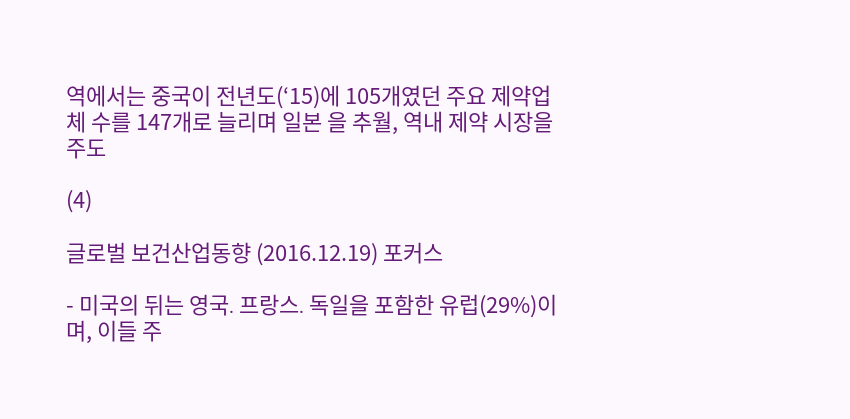역에서는 중국이 전년도(‘15)에 105개였던 주요 제약업체 수를 147개로 늘리며 일본 을 추월, 역내 제약 시장을 주도

(4)

글로벌 보건산업동향 (2016.12.19) 포커스

- 미국의 뒤는 영국․ 프랑스․ 독일을 포함한 유럽(29%)이며, 이들 주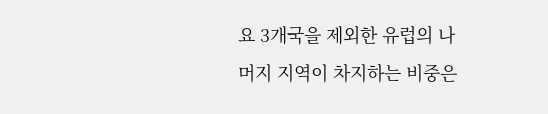요 3개국을 제외한 유럽의 나머지 지역이 차지하는 비중은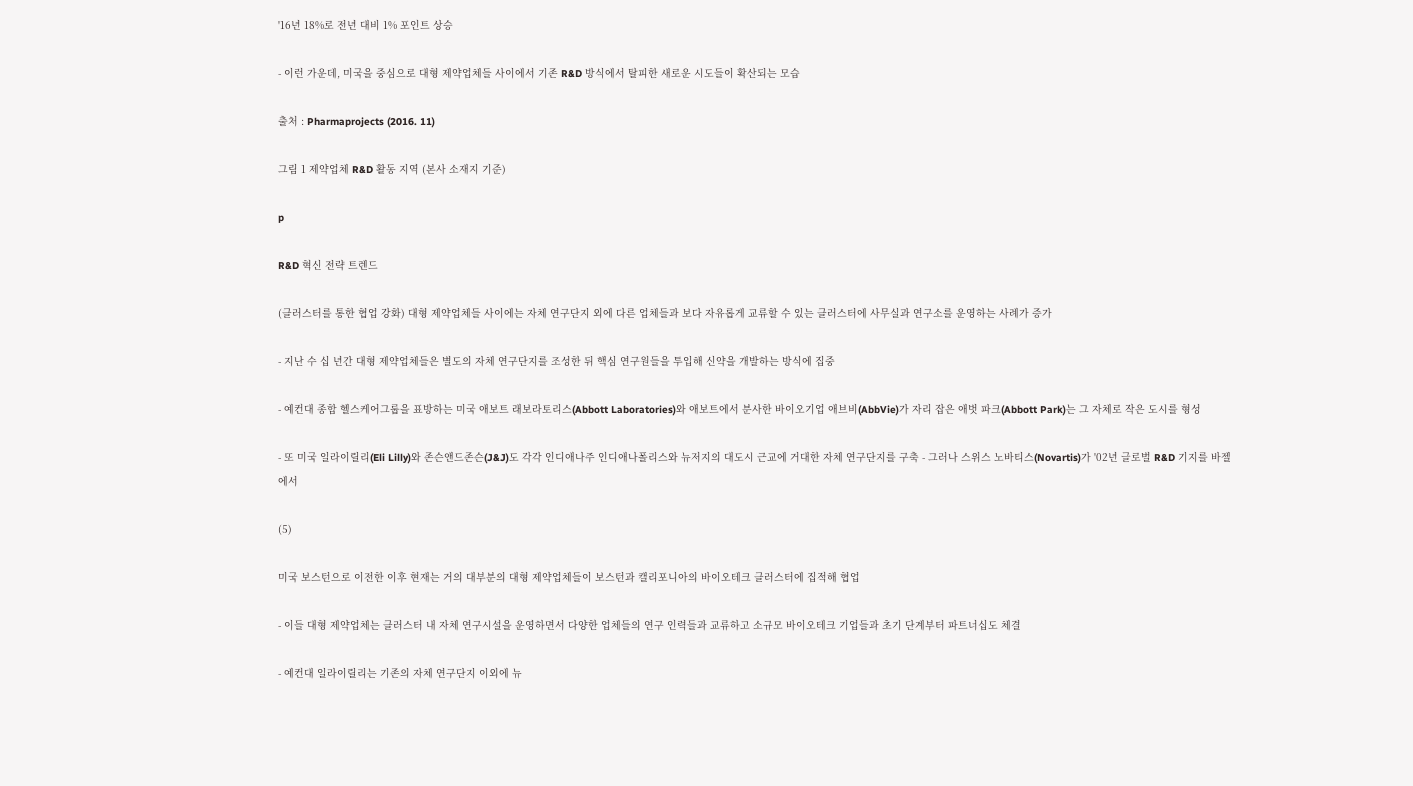'16년 18%로 전년 대비 1% 포인트 상승

- 이런 가운데, 미국을 중심으로 대형 제약업체들 사이에서 기존 R&D 방식에서 탈피한 새로운 시도들이 확산되는 모습

출처 : Pharmaprojects (2016. 11)

그림 1 제약업체 R&D 활동 지역 (본사 소재지 기준)

p

R&D 혁신 전략 트렌드

(클러스터를 통한 협업 강화) 대형 제약업체들 사이에는 자체 연구단지 외에 다른 업체들과 보다 자유롭게 교류할 수 있는 클러스터에 사무실과 연구소를 운영하는 사례가 증가

- 지난 수 십 년간 대형 제약업체들은 별도의 자체 연구단지를 조성한 뒤 핵심 연구원들을 투입해 신약을 개발하는 방식에 집중

- 예컨대 종합 헬스케어그룹을 표방하는 미국 애보트 래보라토리스(Abbott Laboratories)와 애보트에서 분사한 바이오기업 애브비(AbbVie)가 자리 잡은 애벗 파크(Abbott Park)는 그 자체로 작은 도시를 형성

- 또 미국 일라이릴리(Eli Lilly)와 존슨앤드존슨(J&J)도 각각 인디애나주 인디애나폴리스와 뉴저지의 대도시 근교에 거대한 자체 연구단지를 구축 - 그러나 스위스 노바티스(Novartis)가 '02년 글로벌 R&D 기지를 바젤에서

(5)

미국 보스턴으로 이전한 이후 현재는 거의 대부분의 대형 제약업체들이 보스턴과 캘리포니아의 바이오테크 클러스터에 집적해 협업

- 이들 대형 제약업체는 클러스터 내 자체 연구시설을 운영하면서 다양한 업체들의 연구 인력들과 교류하고 소규모 바이오테크 기업들과 초기 단계부터 파트너십도 체결

- 예컨대 일라이릴리는 기존의 자체 연구단지 이외에 뉴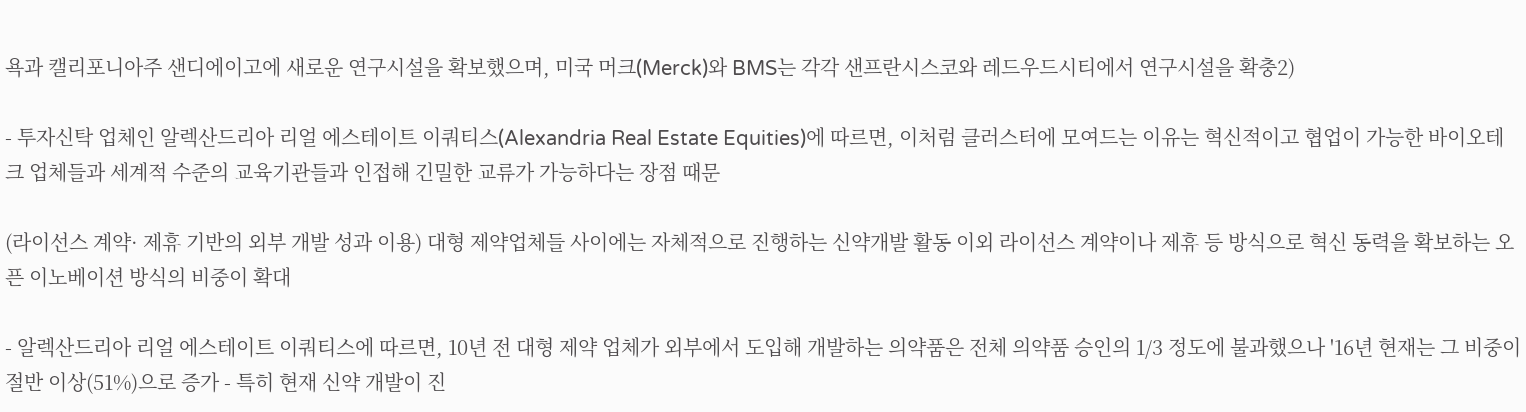욕과 캘리포니아주 샌디에이고에 새로운 연구시설을 확보했으며, 미국 머크(Merck)와 BMS는 각각 샌프란시스코와 레드우드시티에서 연구시설을 확충2)

- 투자신탁 업체인 알렉산드리아 리얼 에스테이트 이쿼티스(Alexandria Real Estate Equities)에 따르면, 이처럼 클러스터에 모여드는 이유는 혁신적이고 협업이 가능한 바이오테크 업체들과 세계적 수준의 교육기관들과 인접해 긴밀한 교류가 가능하다는 장점 때문

(라이선스 계약· 제휴 기반의 외부 개발 성과 이용) 대형 제약업체들 사이에는 자체적으로 진행하는 신약개발 활동 이외 라이선스 계약이나 제휴 등 방식으로 혁신 동력을 확보하는 오픈 이노베이션 방식의 비중이 확대

- 알렉산드리아 리얼 에스테이트 이쿼티스에 따르면, 10년 전 대형 제약 업체가 외부에서 도입해 개발하는 의약품은 전체 의약품 승인의 1/3 정도에 불과했으나 '16년 현재는 그 비중이 절반 이상(51%)으로 증가 - 특히 현재 신약 개발이 진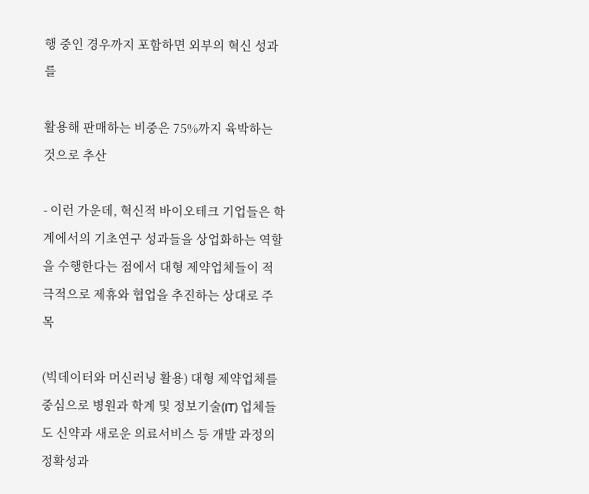행 중인 경우까지 포함하면 외부의 혁신 성과를

활용해 판매하는 비중은 75%까지 육박하는 것으로 추산

- 이런 가운데, 혁신적 바이오테크 기업들은 학계에서의 기초연구 성과들을 상업화하는 역할을 수행한다는 점에서 대형 제약업체들이 적극적으로 제휴와 협업을 추진하는 상대로 주목

(빅데이터와 머신러닝 활용) 대형 제약업체를 중심으로 병원과 학계 및 정보기술(IT) 업체들도 신약과 새로운 의료서비스 등 개발 과정의 정확성과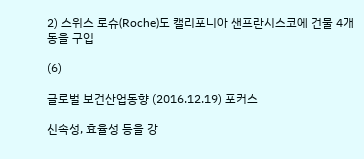2) 스위스 로슈(Roche)도 캘리포니아 샌프란시스코에 건물 4개 동을 구입

(6)

글로벌 보건산업동향 (2016.12.19) 포커스

신속성, 효율성 등을 강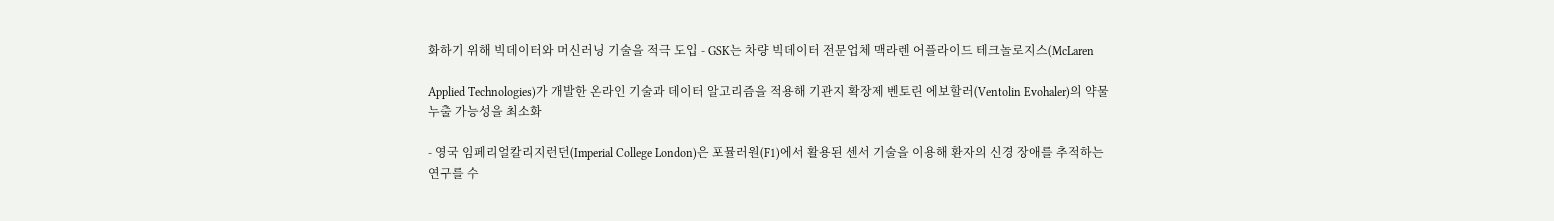화하기 위해 빅데이터와 머신러닝 기술을 적극 도입 - GSK는 차량 빅데이터 전문업체 맥라렌 어플라이드 테크놀로지스(McLaren

Applied Technologies)가 개발한 온라인 기술과 데이터 알고리즘을 적용해 기관지 확장제 벤토린 에보할러(Ventolin Evohaler)의 약물 누출 가능성을 최소화

- 영국 임페리얼칼리지런던(Imperial College London)은 포뮬러원(F1)에서 활용된 센서 기술을 이용해 환자의 신경 장애를 추적하는 연구를 수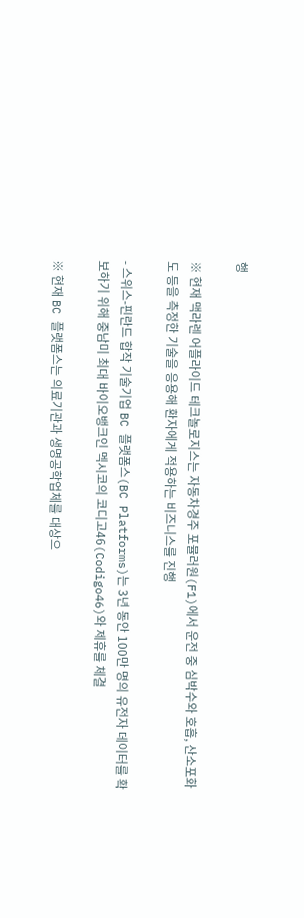행

※ 현재 맥라렌 어플라이드 테크놀로지스는 자동차경주 포뮬러원(F1)에서 운전 중 심박수와 호흡, 산소포화도 등을 측정한 기술을 응용해 환자에게 적용하는 비즈니스를 진행

- 스위스-핀란드 합작 기술기업 BC 플랫폼스(BC Platforms)는 3년 동안 100만 명의 유전자 데이터를 확보하기 위해 중남미 최대 바이오뱅크인 멕시코의 코디고46(Codigo46)와 제휴를 체결

※ 현재 BC 플랫폼스는 의료기관과 생명공학업체를 대상으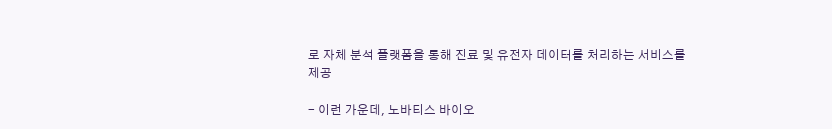로 자체 분석 플랫폼을 통해 진료 및 유전자 데이터를 처리하는 서비스를 제공

- 이런 가운데, 노바티스 바이오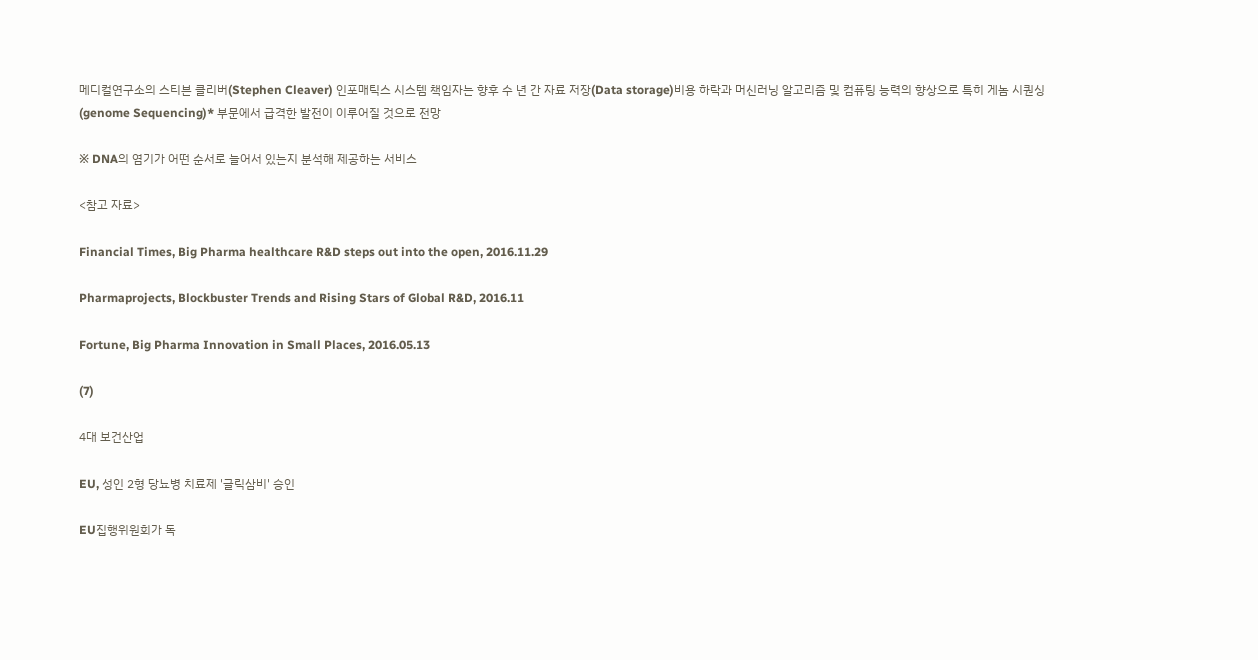메디컬연구소의 스티븐 클리버(Stephen Cleaver) 인포매틱스 시스템 책임자는 향후 수 년 간 자료 저장(Data storage)비용 하락과 머신러닝 알고리즘 및 컴퓨팅 능력의 향상으로 특히 게놈 시퀀싱(genome Sequencing)* 부문에서 급격한 발전이 이루어질 것으로 전망

※ DNA의 염기가 어떤 순서로 늘어서 있는지 분석해 제공하는 서비스

<참고 자료>

Financial Times, Big Pharma healthcare R&D steps out into the open, 2016.11.29

Pharmaprojects, Blockbuster Trends and Rising Stars of Global R&D, 2016.11

Fortune, Big Pharma Innovation in Small Places, 2016.05.13

(7)

4대 보건산업

EU, 성인 2형 당뇨병 치료제 '글릭삼비' 승인

EU집행위원회가 독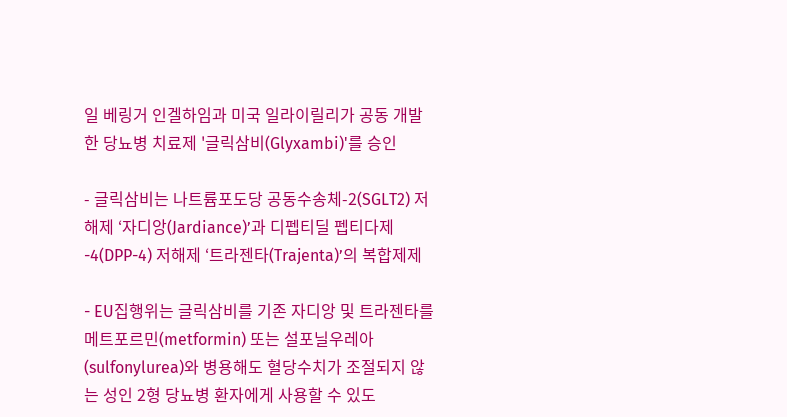일 베링거 인겔하임과 미국 일라이릴리가 공동 개발한 당뇨병 치료제 '글릭삼비(Glyxambi)'를 승인

- 글릭삼비는 나트륨포도당 공동수송체-2(SGLT2) 저해제 ‘자디앙(Jardiance)’과 디펩티딜 펩티다제-4(DPP-4) 저해제 ‘트라젠타(Trajenta)’의 복합제제

- EU집행위는 글릭삼비를 기존 자디앙 및 트라젠타를 메트포르민(metformin) 또는 설포닐우레아(sulfonylurea)와 병용해도 혈당수치가 조절되지 않는 성인 2형 당뇨병 환자에게 사용할 수 있도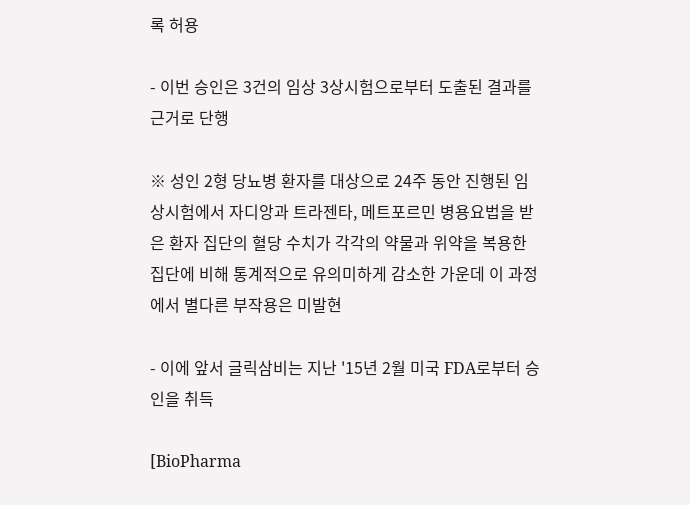록 허용

- 이번 승인은 3건의 임상 3상시험으로부터 도출된 결과를 근거로 단행

※ 성인 2형 당뇨병 환자를 대상으로 24주 동안 진행된 임상시험에서 자디앙과 트라젠타, 메트포르민 병용요법을 받은 환자 집단의 혈당 수치가 각각의 약물과 위약을 복용한 집단에 비해 통계적으로 유의미하게 감소한 가운데 이 과정에서 별다른 부작용은 미발현

- 이에 앞서 글릭삼비는 지난 '15년 2월 미국 FDA로부터 승인을 취득

[BioPharma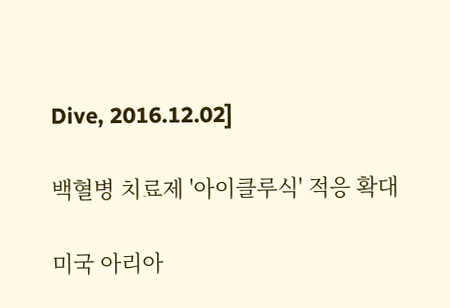Dive, 2016.12.02]

백혈병 치료제 '아이클루식' 적응 확대

미국 아리아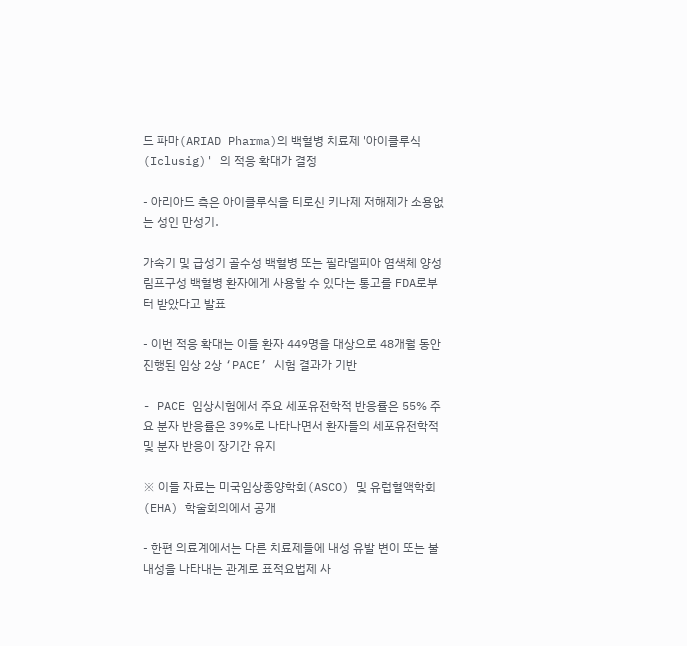드 파마(ARIAD Pharma)의 백혈병 치료제 '아이클루식(Iclusig)' 의 적응 확대가 결정

- 아리아드 측은 아이클루식을 티로신 키나제 저해제가 소용없는 성인 만성기․

가속기 및 급성기 골수성 백혈병 또는 필라델피아 염색체 양성 림프구성 백혈병 환자에게 사용할 수 있다는 통고를 FDA로부터 받았다고 발표

- 이번 적응 확대는 이들 환자 449명을 대상으로 48개월 동안 진행된 임상 2상 ‘PACE’ 시험 결과가 기반

- PACE 임상시험에서 주요 세포유전학적 반응률은 55% 주요 분자 반응률은 39%로 나타나면서 환자들의 세포유전학적 및 분자 반응이 장기간 유지

※ 이들 자료는 미국임상종양학회(ASCO) 및 유럽혈액학회(EHA) 학술회의에서 공개

- 한편 의료계에서는 다른 치료제들에 내성 유발 변이 또는 불내성을 나타내는 관계로 표적요법제 사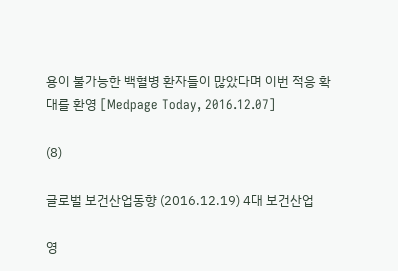용이 불가능한 백혈병 환자들이 많았다며 이번 적응 확대를 환영 [Medpage Today, 2016.12.07]

(8)

글로벌 보건산업동향 (2016.12.19) 4대 보건산업

영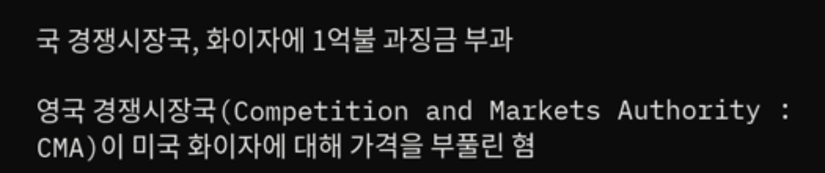국 경쟁시장국, 화이자에 1억불 과징금 부과

영국 경쟁시장국(Competition and Markets Authority : CMA)이 미국 화이자에 대해 가격을 부풀린 혐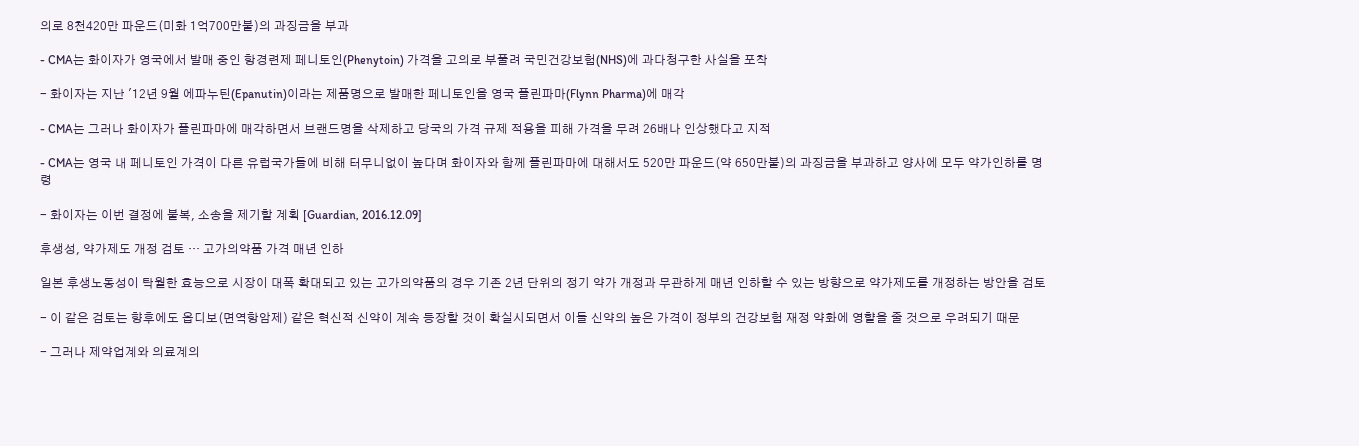의로 8천420만 파운드(미화 1억700만불)의 과징금을 부과

- CMA는 화이자가 영국에서 발매 중인 항경련제 페니토인(Phenytoin) 가격을 고의로 부풀려 국민건강보험(NHS)에 과다청구한 사실을 포착

- 화이자는 지난 '12년 9월 에파누틴(Epanutin)이라는 제품명으로 발매한 페니토인을 영국 플린파마(Flynn Pharma)에 매각

- CMA는 그러나 화이자가 플린파마에 매각하면서 브랜드명을 삭제하고 당국의 가격 규제 적용을 피해 가격을 무려 26배나 인상했다고 지적

- CMA는 영국 내 페니토인 가격이 다른 유럽국가들에 비해 터무니없이 높다며 화이자와 함께 플린파마에 대해서도 520만 파운드(약 650만불)의 과징금을 부과하고 양사에 모두 약가인하를 명령

- 화이자는 이번 결정에 불복, 소송을 제기할 계획 [Guardian, 2016.12.09]

후생성, 약가제도 개정 검토 … 고가의약품 가격 매년 인하

일본 후생노동성이 탁월한 효능으로 시장이 대폭 확대되고 있는 고가의약품의 경우 기존 2년 단위의 정기 약가 개정과 무관하게 매년 인하할 수 있는 방향으로 약가제도를 개정하는 방안을 검토

- 이 같은 검토는 향후에도 옵디보(면역항암제) 같은 혁신적 신약이 계속 등장할 것이 확실시되면서 이들 신약의 높은 가격이 정부의 건강보험 재정 약화에 영햘을 줄 것으로 우려되기 때문

- 그러나 제약업계와 의료계의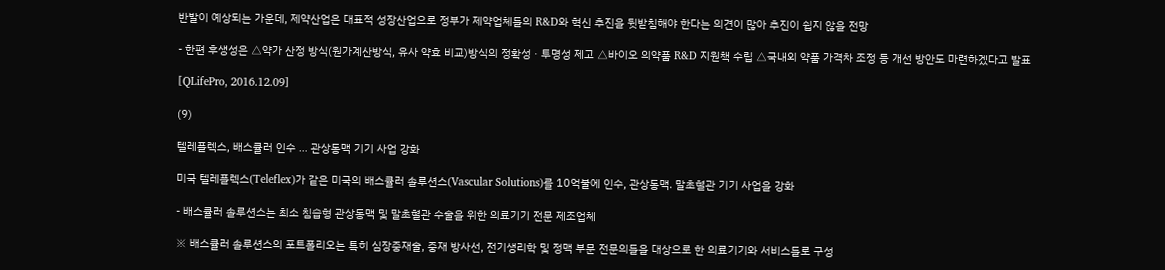반발이 예상되는 가운데, 제약산업은 대표적 성장산업으로 정부가 제약업체들의 R&D와 혁신 추진을 뒷받침해야 한다는 의견이 많아 추진이 쉽지 않을 전망

- 한편 후생성은 △약가 산정 방식(원가계산방식, 유사 약효 비교)방식의 정확성 · 투명성 제고 △바이오 의약품 R&D 지원책 수립 △국내외 약품 가격차 조정 등 개선 방안도 마련하겠다고 발표

[QLifePro, 2016.12.09]

(9)

텔레플렉스, 배스큘러 인수 … 관상동맥 기기 사업 강화

미국 텔레플렉스(Teleflex)가 같은 미국의 배스큘러 솔루션스(Vascular Solutions)를 10억불에 인수, 관상동맥․ 말초혈관 기기 사업을 강화

- 배스큘러 솔루션스는 최소 침습형 관상동맥 및 말초혈관 수술을 위한 의료기기 전문 제조업체

※ 배스큘러 솔루션스의 포트폴리오는 특히 심장중재술, 중재 방사선, 전기생리학 및 정맥 부문 전문의들을 대상으로 한 의료기기와 서비스들로 구성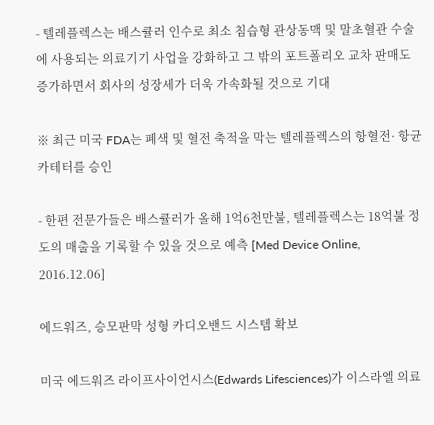- 텔레플렉스는 배스큘러 인수로 최소 침습형 관상동맥 및 말초혈관 수술에 사용되는 의료기기 사업을 강화하고 그 밖의 포트폴리오 교차 판매도 증가하면서 회사의 성장세가 더욱 가속화될 것으로 기대

※ 최근 미국 FDA는 폐색 및 혈전 축적을 막는 텔레플렉스의 항혈전· 항균 카테터를 승인

- 한편 전문가들은 배스큘러가 올해 1억6천만불, 텔레플렉스는 18억불 정도의 매출을 기록할 수 있을 것으로 예측 [Med Device Online, 2016.12.06]

에드워즈, 승모판막 성형 카디오밴드 시스템 확보

미국 에드워즈 라이프사이언시스(Edwards Lifesciences)가 이스라엘 의료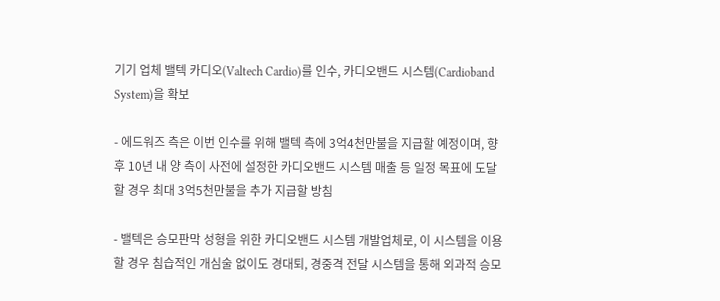기기 업체 밸텍 카디오(Valtech Cardio)를 인수, 카디오밴드 시스템(Cardioband System)을 확보

- 에드워즈 측은 이번 인수를 위해 밸텍 측에 3억4천만불을 지급할 예정이며, 향후 10년 내 양 측이 사전에 설정한 카디오밴드 시스템 매출 등 일정 목표에 도달할 경우 최대 3억5천만불을 추가 지급할 방침

- 밸텍은 승모판막 성형을 위한 카디오밴드 시스템 개발업체로, 이 시스템을 이용할 경우 침습적인 개심술 없이도 경대퇴, 경중격 전달 시스템을 통해 외과적 승모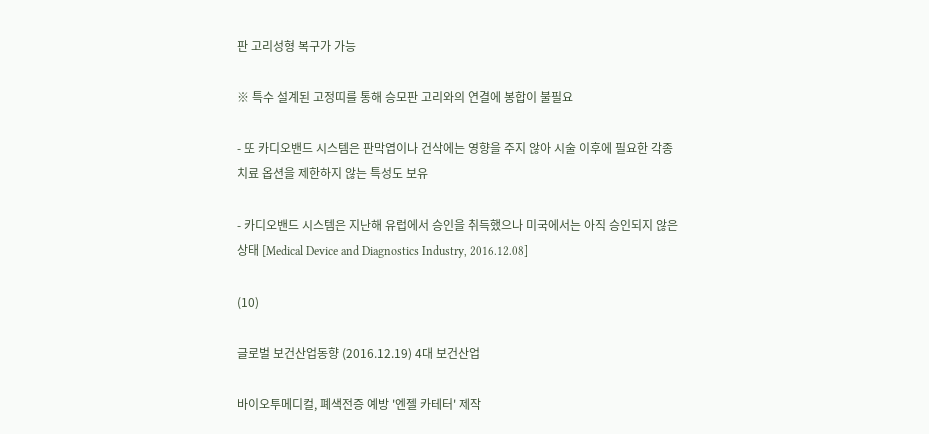판 고리성형 복구가 가능

※ 특수 설계된 고정띠를 통해 승모판 고리와의 연결에 봉합이 불필요

- 또 카디오밴드 시스템은 판막엽이나 건삭에는 영향을 주지 않아 시술 이후에 필요한 각종 치료 옵션을 제한하지 않는 특성도 보유

- 카디오밴드 시스템은 지난해 유럽에서 승인을 취득했으나 미국에서는 아직 승인되지 않은 상태 [Medical Device and Diagnostics Industry, 2016.12.08]

(10)

글로벌 보건산업동향 (2016.12.19) 4대 보건산업

바이오투메디컬, 폐색전증 예방 '엔젤 카테터' 제작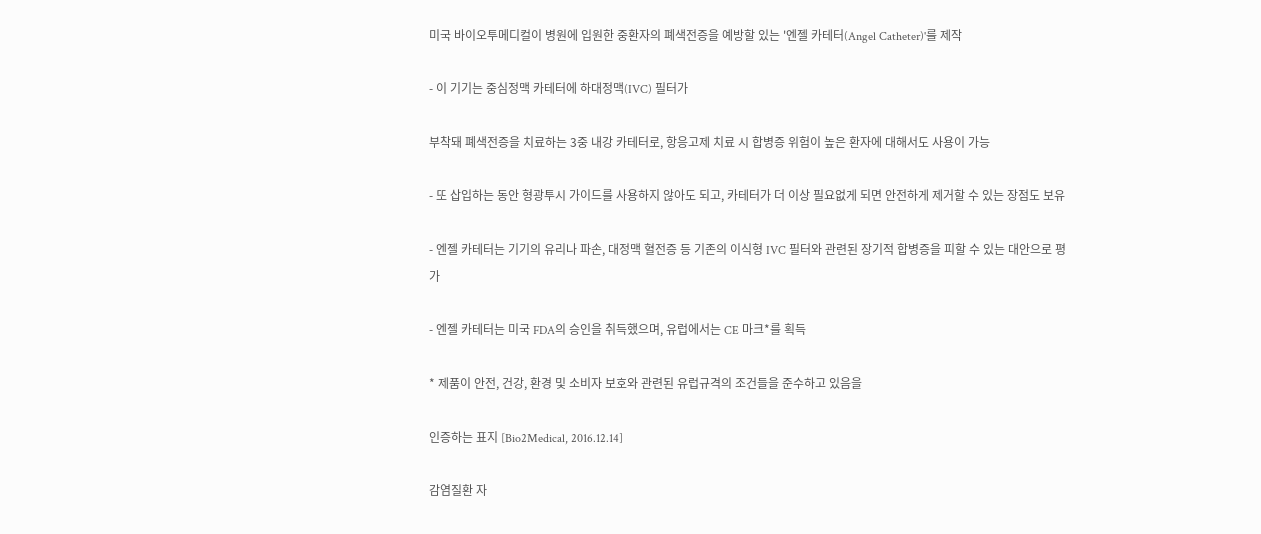미국 바이오투메디컬이 병원에 입원한 중환자의 폐색전증을 예방할 있는 '엔젤 카테터(Angel Catheter)'를 제작

- 이 기기는 중심정맥 카테터에 하대정맥(IVC) 필터가

부착돼 폐색전증을 치료하는 3중 내강 카테터로, 항응고제 치료 시 합병증 위험이 높은 환자에 대해서도 사용이 가능

- 또 삽입하는 동안 형광투시 가이드를 사용하지 않아도 되고, 카테터가 더 이상 필요없게 되면 안전하게 제거할 수 있는 장점도 보유

- 엔젤 카테터는 기기의 유리나 파손, 대정맥 혈전증 등 기존의 이식형 IVC 필터와 관련된 장기적 합병증을 피할 수 있는 대안으로 평가

- 엔젤 카테터는 미국 FDA의 승인을 취득했으며, 유럽에서는 CE 마크*를 획득

* 제품이 안전, 건강, 환경 및 소비자 보호와 관련된 유럽규격의 조건들을 준수하고 있음을

인증하는 표지 [Bio2Medical, 2016.12.14]

감염질환 자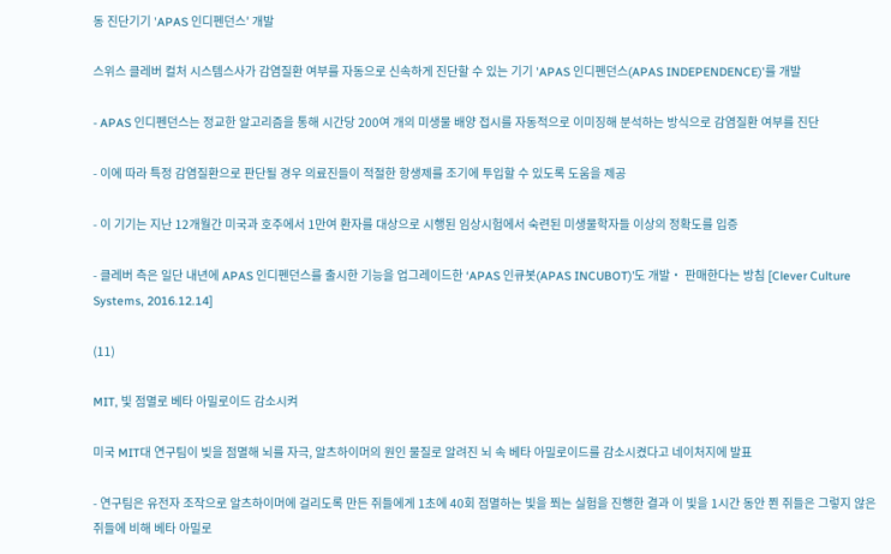동 진단기기 'APAS 인디펜던스' 개발

스위스 클레버 컬처 시스템스사가 감염질환 여부를 자동으로 신속하게 진단할 수 있는 기기 'APAS 인디펜던스(APAS INDEPENDENCE)'를 개발

- APAS 인디펜던스는 정교한 알고리즘을 통해 시간당 200여 개의 미생물 배양 접시를 자동적으로 이미징해 분석하는 방식으로 감염질환 여부를 진단

- 이에 따라 특정 감염질환으로 판단될 경우 의료진들이 적절한 항생제를 조기에 투입할 수 있도록 도움을 제공

- 이 기기는 지난 12개월간 미국과 호주에서 1만여 환자를 대상으로 시행된 임상시험에서 숙련된 미생물학자들 이상의 정확도를 입증

- 클레버 측은 일단 내년에 APAS 인디펜던스를 출시한 기능을 업그레이드한 ‘APAS 인큐봇(APAS INCUBOT)’도 개발‧ 판매한다는 방침 [Clever Culture Systems, 2016.12.14]

(11)

MIT, 빛 점멸로 베타 아밀로이드 감소시켜

미국 MIT대 연구팀이 빚을 점멸해 뇌를 자극, 알츠하이머의 원인 물질로 알려진 뇌 속 베타 아밀로이드를 감소시켰다고 네이처지에 발표

- 연구팀은 유전자 조작으로 알츠하이머에 걸리도록 만든 쥐들에게 1초에 40회 점멸하는 빛을 쬐는 실험을 진행한 결과 이 빛을 1시간 동안 쬔 쥐들은 그렇지 않은 쥐들에 비해 베타 아밀로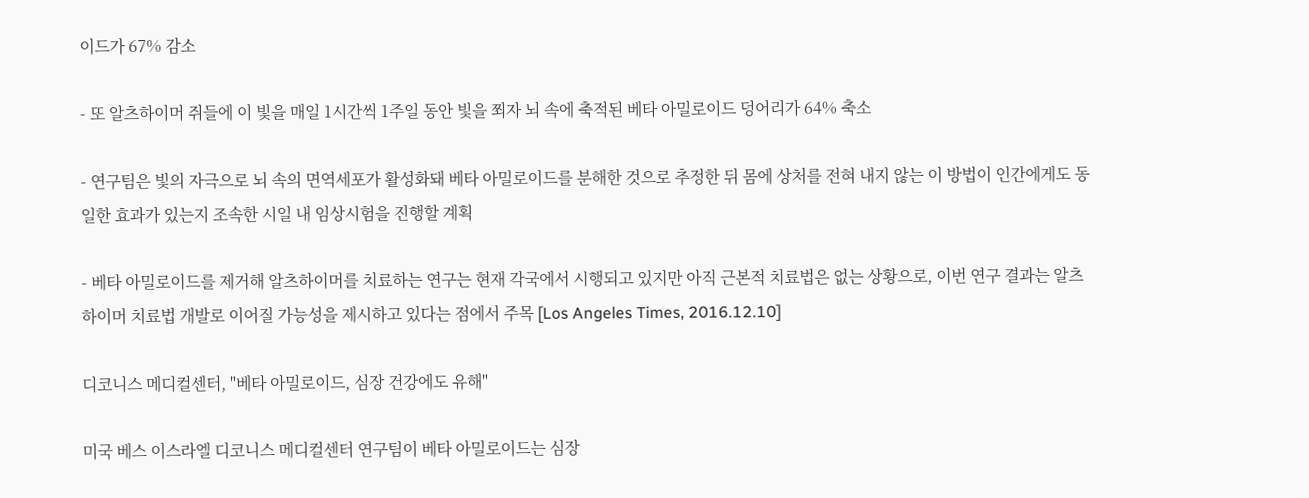이드가 67% 감소

- 또 알츠하이머 쥐들에 이 빛을 매일 1시간씩 1주일 동안 빛을 쬐자 뇌 속에 축적된 베타 아밀로이드 덩어리가 64% 축소

- 연구팀은 빛의 자극으로 뇌 속의 면역세포가 활성화돼 베타 아밀로이드를 분해한 것으로 추정한 뒤 몸에 상처를 전혀 내지 않는 이 방법이 인간에게도 동일한 효과가 있는지 조속한 시일 내 임상시험을 진행할 계획

- 베타 아밀로이드를 제거해 알츠하이머를 치료하는 연구는 현재 각국에서 시행되고 있지만 아직 근본적 치료법은 없는 상황으로, 이번 연구 결과는 알츠하이머 치료법 개발로 이어질 가능성을 제시하고 있다는 점에서 주목 [Los Angeles Times, 2016.12.10]

디코니스 메디컬센터, "베타 아밀로이드, 심장 건강에도 유해"

미국 베스 이스라엘 디코니스 메디컬센터 연구팀이 베타 아밀로이드는 심장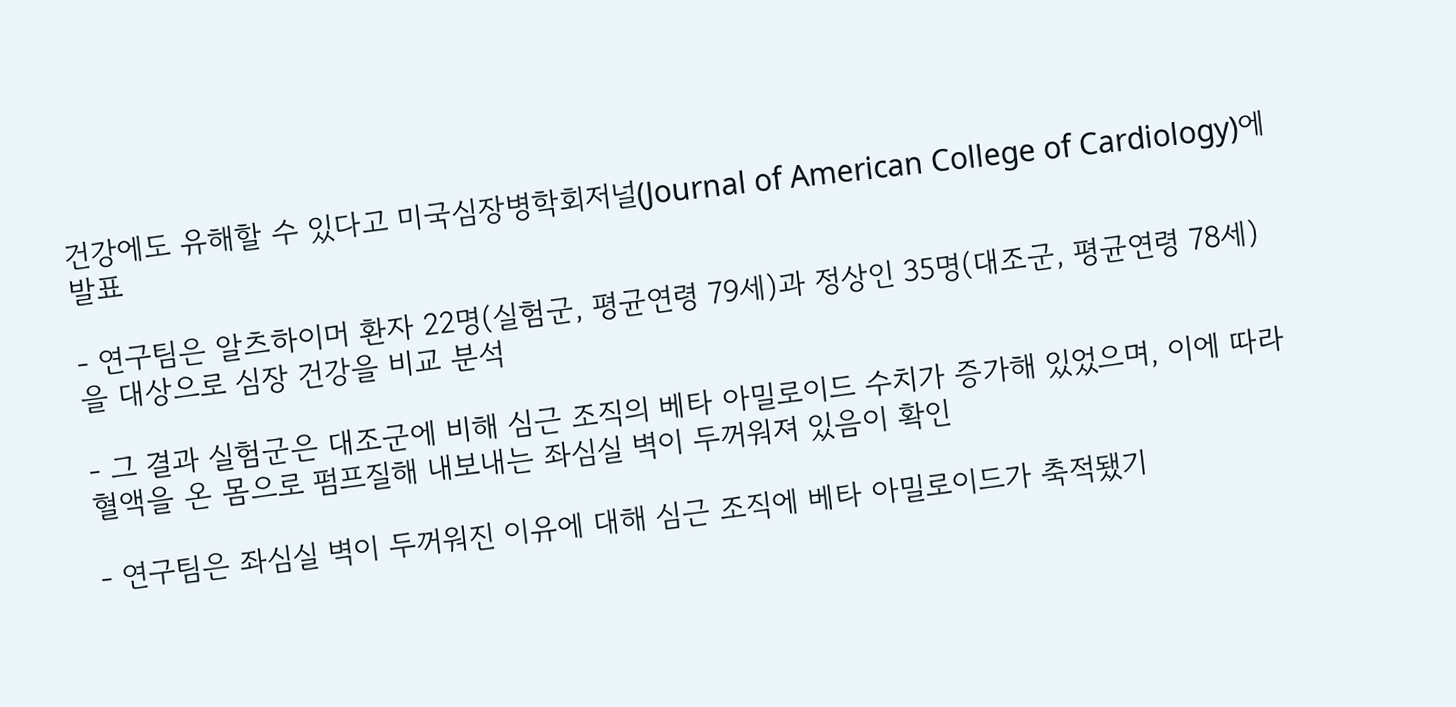건강에도 유해할 수 있다고 미국심장병학회저널(Journal of American College of Cardiology)에 발표

- 연구팀은 알츠하이머 환자 22명(실험군, 평균연령 79세)과 정상인 35명(대조군, 평균연령 78세)을 대상으로 심장 건강을 비교 분석

- 그 결과 실험군은 대조군에 비해 심근 조직의 베타 아밀로이드 수치가 증가해 있었으며, 이에 따라 혈액을 온 몸으로 펌프질해 내보내는 좌심실 벽이 두꺼워져 있음이 확인

- 연구팀은 좌심실 벽이 두꺼워진 이유에 대해 심근 조직에 베타 아밀로이드가 축적됐기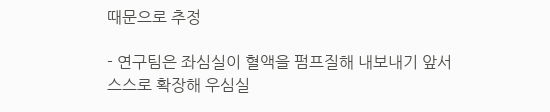때문으로 추정

- 연구팀은 좌심실이 혈액을 펌프질해 내보내기 앞서 스스로 확장해 우심실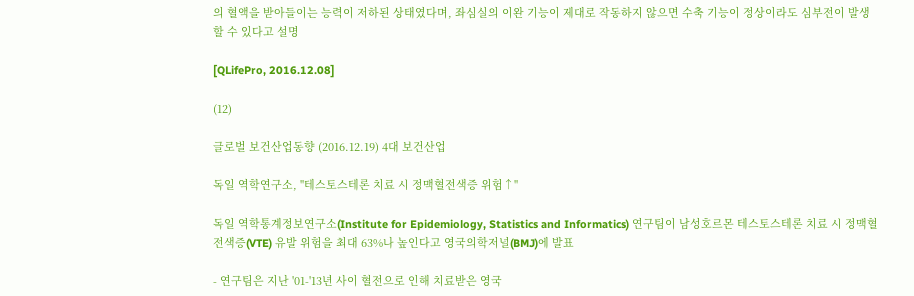의 혈액을 받아들이는 능력이 저하된 상태였다며, 좌심실의 이완 기능이 제대로 작동하지 않으면 수축 기능이 정상이라도 심부전이 발생할 수 있다고 설명

[QLifePro, 2016.12.08]

(12)

글로벌 보건산업동향 (2016.12.19) 4대 보건산업

독일 역학연구소, "테스토스테론 치료 시 정맥혈전색증 위험↑"

독일 역학통계정보연구소(Institute for Epidemiology, Statistics and Informatics) 연구팀이 남성호르몬 테스토스테론 치료 시 정맥혈전색증(VTE) 유발 위험을 최대 63%나 높인다고 영국의학저널(BMJ)에 발표

- 연구팀은 지난 '01-'13년 사이 혈전으로 인해 치료받은 영국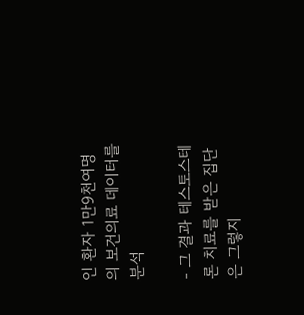인 환자 1만9천여명의 보건의료 데이터를 분석

- 그 결과 테스토스테론 치료를 받은 집단은 그렇지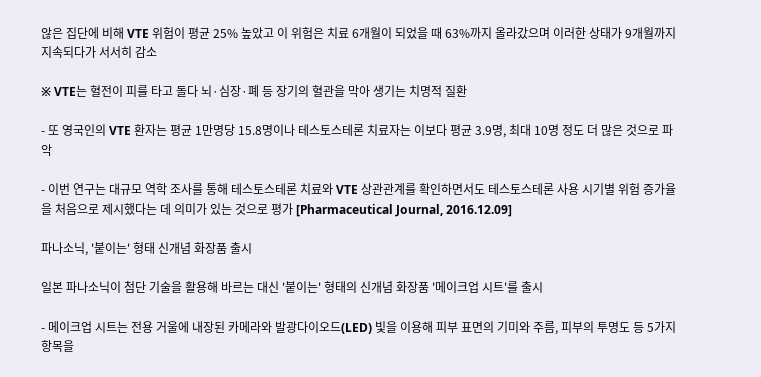않은 집단에 비해 VTE 위험이 평균 25% 높았고 이 위험은 치료 6개월이 되었을 때 63%까지 올라갔으며 이러한 상태가 9개월까지 지속되다가 서서히 감소

※ VTE는 혈전이 피를 타고 돌다 뇌·심장·폐 등 장기의 혈관을 막아 생기는 치명적 질환

- 또 영국인의 VTE 환자는 평균 1만명당 15.8명이나 테스토스테론 치료자는 이보다 평균 3.9명, 최대 10명 정도 더 많은 것으로 파악

- 이번 연구는 대규모 역학 조사를 통해 테스토스테론 치료와 VTE 상관관계를 확인하면서도 테스토스테론 사용 시기별 위험 증가율을 처음으로 제시했다는 데 의미가 있는 것으로 평가 [Pharmaceutical Journal, 2016.12.09]

파나소닉, '붙이는' 형태 신개념 화장품 출시

일본 파나소닉이 첨단 기술을 활용해 바르는 대신 '붙이는' 형태의 신개념 화장품 '메이크업 시트'를 출시

- 메이크업 시트는 전용 거울에 내장된 카메라와 발광다이오드(LED) 빛을 이용해 피부 표면의 기미와 주름, 피부의 투명도 등 5가지 항목을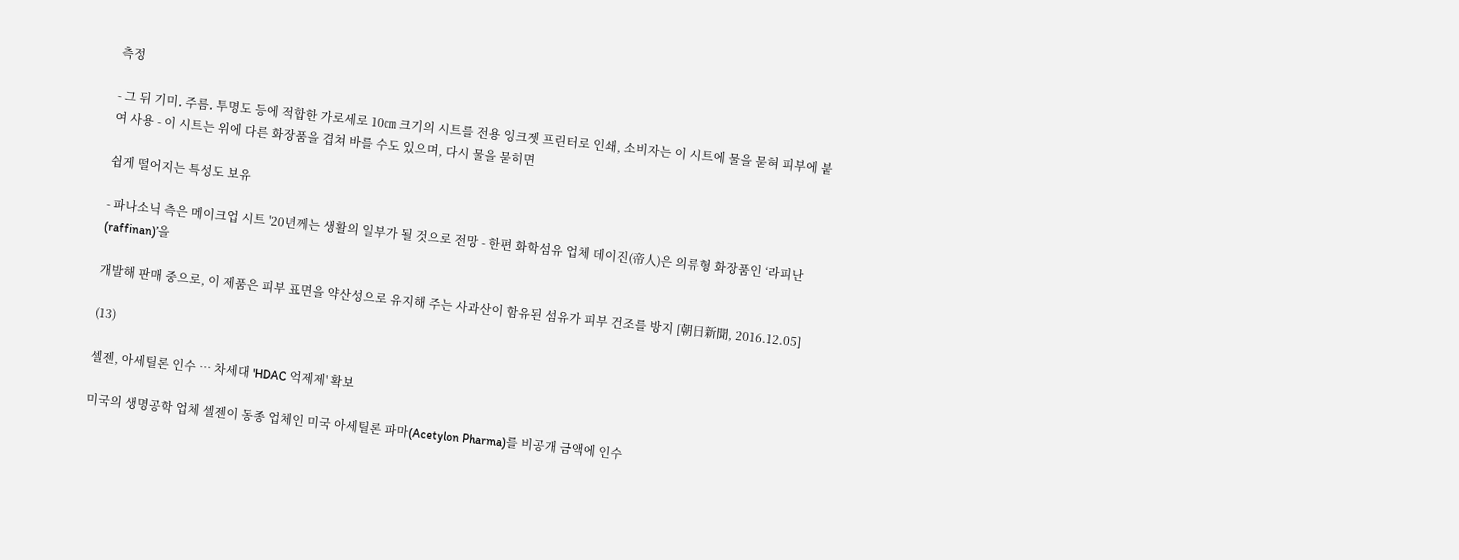측정

- 그 뒤 기미․ 주름․ 투명도 등에 적합한 가로세로 10㎝ 크기의 시트를 전용 잉크젯 프린터로 인쇄, 소비자는 이 시트에 물을 묻혀 피부에 붙여 사용 - 이 시트는 위에 다른 화장품을 겹쳐 바를 수도 있으며, 다시 물을 묻히면

쉽게 떨어지는 특성도 보유

- 파나소닉 측은 메이크업 시트 '20년께는 생활의 일부가 될 것으로 전망 - 한편 화학섬유 업체 데이진(帝⼈)은 의류형 화장품인 ‘라피난(raffinan)’을

개발해 판매 중으로, 이 제품은 피부 표면을 약산성으로 유지해 주는 사과산이 함유된 섬유가 피부 건조를 방지 [朝⽇新聞, 2016.12.05]

(13)

셀젠, 아세틸론 인수 … 차세대 'HDAC 억제제' 확보

미국의 생명공학 업체 셀젠이 동종 업체인 미국 아세틸론 파마(Acetylon Pharma)를 비공개 금액에 인수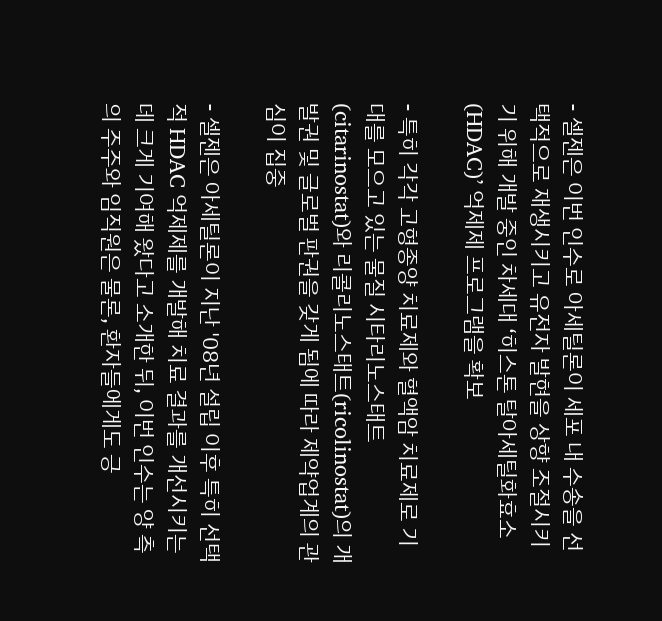- 셀젠은 이번 인수로 아세틸론이 세포 내 수송을 선택적으로 재생시키고 유전자 발현을 상향 조절시키기 위해 개발 중인 차세대 ‘히스톤 탈아세틸화효소(HDAC)’ 억제제 프로그램을 확보

- 특히 각각 고형종양 치료제와 혈액암 치료제로 기대를 모으고 있는 물질 시타리노스태트(citarinostat)와 리콜리노스태트(ricolinostat)의 개발권 및 글로벌 판권을 갖게 됨에 따라 제약업계의 관심이 집중

- 셀젠은 아세틸론이 지난 '08년 설립 이후 특히 선택적 HDAC 억제제를 개발해 치료 결과를 개선시키는 데 크게 기여해 왔다고 소개한 뒤, 이번 인수는 양 측의 주주와 임직원은 물론, 환자들에게도 긍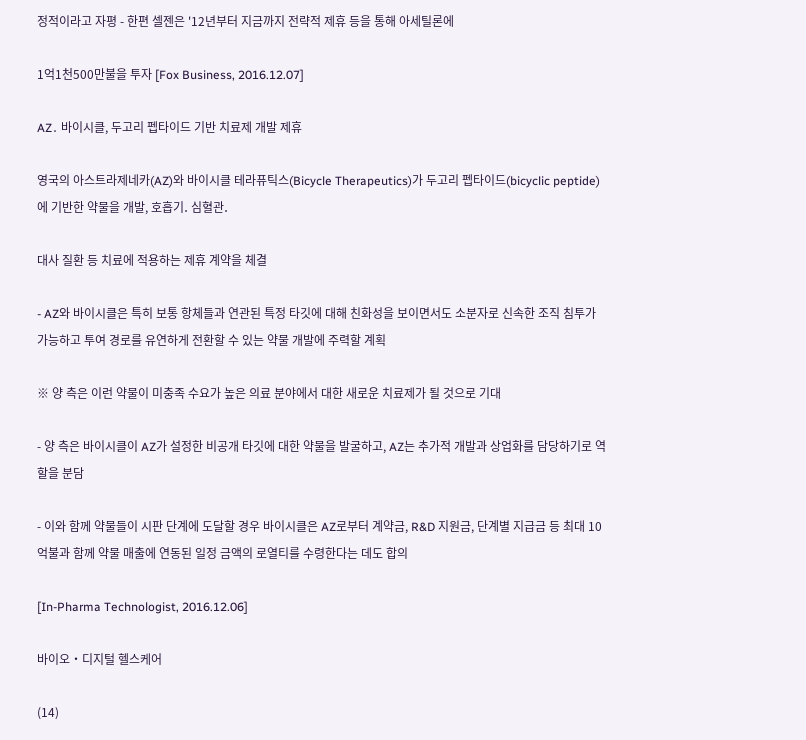정적이라고 자평 - 한편 셀젠은 '12년부터 지금까지 전략적 제휴 등을 통해 아세틸론에

1억1천500만불을 투자 [Fox Business, 2016.12.07]

AZ․ 바이시클, 두고리 펩타이드 기반 치료제 개발 제휴

영국의 아스트라제네카(AZ)와 바이시클 테라퓨틱스(Bicycle Therapeutics)가 두고리 펩타이드(bicyclic peptide)에 기반한 약물을 개발, 호흡기․ 심혈관․

대사 질환 등 치료에 적용하는 제휴 계약을 체결

- AZ와 바이시클은 특히 보통 항체들과 연관된 특정 타깃에 대해 친화성을 보이면서도 소분자로 신속한 조직 침투가 가능하고 투여 경로를 유연하게 전환할 수 있는 약물 개발에 주력할 계획

※ 양 측은 이런 약물이 미충족 수요가 높은 의료 분야에서 대한 새로운 치료제가 될 것으로 기대

- 양 측은 바이시클이 AZ가 설정한 비공개 타깃에 대한 약물을 발굴하고, AZ는 추가적 개발과 상업화를 담당하기로 역할을 분담

- 이와 함께 약물들이 시판 단계에 도달할 경우 바이시클은 AZ로부터 계약금, R&D 지원금, 단계별 지급금 등 최대 10억불과 함께 약물 매출에 연동된 일정 금액의 로열티를 수령한다는 데도 합의

[In-Pharma Technologist, 2016.12.06]

바이오・디지털 헬스케어

(14)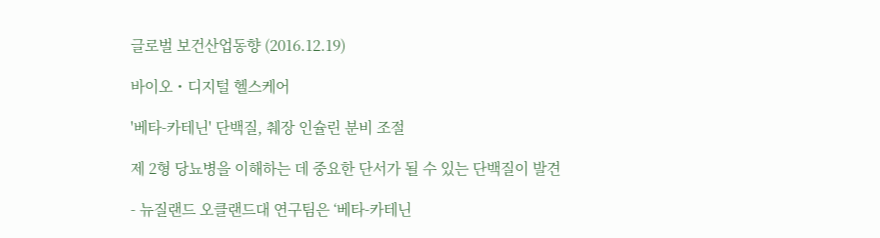글로벌 보건산업동향 (2016.12.19)

바이오・디지털 헬스케어

'베타-카테닌' 단백질, 췌장 인슐린 분비 조절

제 2형 당뇨병을 이해하는 데 중요한 단서가 될 수 있는 단백질이 발견

- 뉴질랜드 오클랜드대 연구팀은 ‘베타-카테닌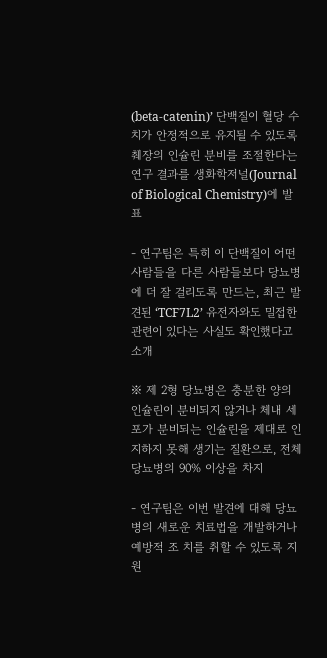(beta-catenin)’ 단백질이 혈당 수 치가 안정적으로 유지될 수 있도록 췌장의 인슐린 분비를 조절한다는 연구 결과를 생화학저널(Journal of Biological Chemistry)에 발표

- 연구팀은 특히 이 단백질이 어떤 사람들을 다른 사람들보다 당뇨병에 더 잘 걸리도록 만드는, 최근 발견된 ‘TCF7L2’ 유전자와도 밀접한 관련이 있다는 사실도 확인했다고 소개

※ 제 2형 당뇨병은 충분한 양의 인슐린이 분비되지 않거나 체내 세포가 분비되는 인슐린을 제대로 인지하지 못해 생기는 질환으로, 전체 당뇨병의 90% 이상을 차지

- 연구팀은 이번 발견에 대해 당뇨병의 새로운 치료법을 개발하거나 예방적 조 치를 취할 수 있도록 지원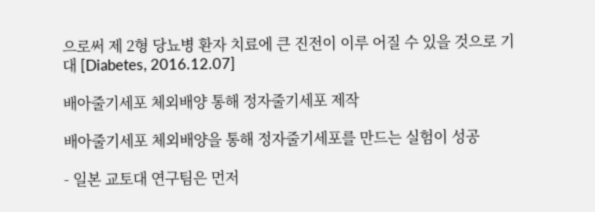으로써 제 2형 당뇨병 환자 치료에 큰 진전이 이루 어질 수 있을 것으로 기대 [Diabetes, 2016.12.07]

배아줄기세포 체외배양 통해 정자줄기세포 제작

배아줄기세포 체외배양을 통해 정자줄기세포를 만드는 실험이 성공

- 일본 교토대 연구팀은 먼저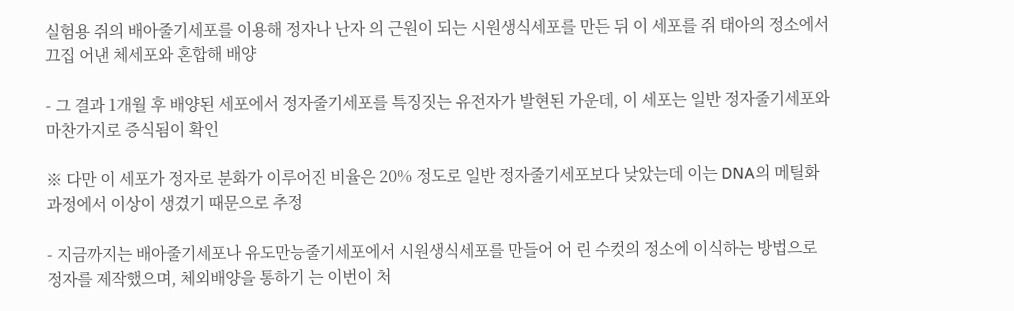실험용 쥐의 배아줄기세포를 이용해 정자나 난자 의 근원이 되는 시원생식세포를 만든 뒤 이 세포를 쥐 태아의 정소에서 끄집 어낸 체세포와 혼합해 배양

- 그 결과 1개월 후 배양된 세포에서 정자줄기세포를 특징짓는 유전자가 발현된 가운데, 이 세포는 일반 정자줄기세포와 마찬가지로 증식됨이 확인

※ 다만 이 세포가 정자로 분화가 이루어진 비율은 20% 정도로 일반 정자줄기세포보다 낮았는데 이는 DNA의 메틸화 과정에서 이상이 생겼기 때문으로 추정

- 지금까지는 배아줄기세포나 유도만능줄기세포에서 시원생식세포를 만들어 어 린 수컷의 정소에 이식하는 방법으로 정자를 제작했으며, 체외배양을 통하기 는 이번이 처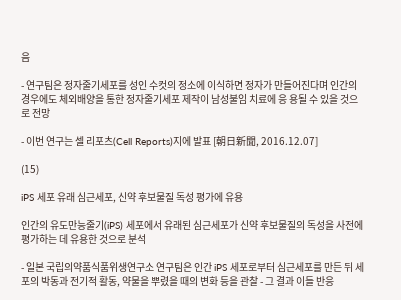음

- 연구팀은 정자줄기세포를 성인 수컷의 정소에 이식하면 정자가 만들어진다며 인간의 경우에도 체외배양을 통한 정자줄기세포 제작이 남성불임 치료에 응 용될 수 있을 것으로 전망

- 이번 연구는 셀 리포츠(Cell Reports)지에 발표 [朝⽇新聞, 2016.12.07]

(15)

iPS 세포 유래 심근세포, 신약 후보물질 독성 평가에 유용

인간의 유도만능줄기(iPS) 세포에서 유래된 심근세포가 신약 후보물질의 독성을 사전에 평가하는 데 유용한 것으로 분석

- 일본 국립의약품식품위생연구소 연구팀은 인간 iPS 세포로부터 심근세포를 만든 뒤 세포의 박동과 전기적 활동, 약물을 뿌렸을 때의 변화 등을 관찰 - 그 결과 이들 반응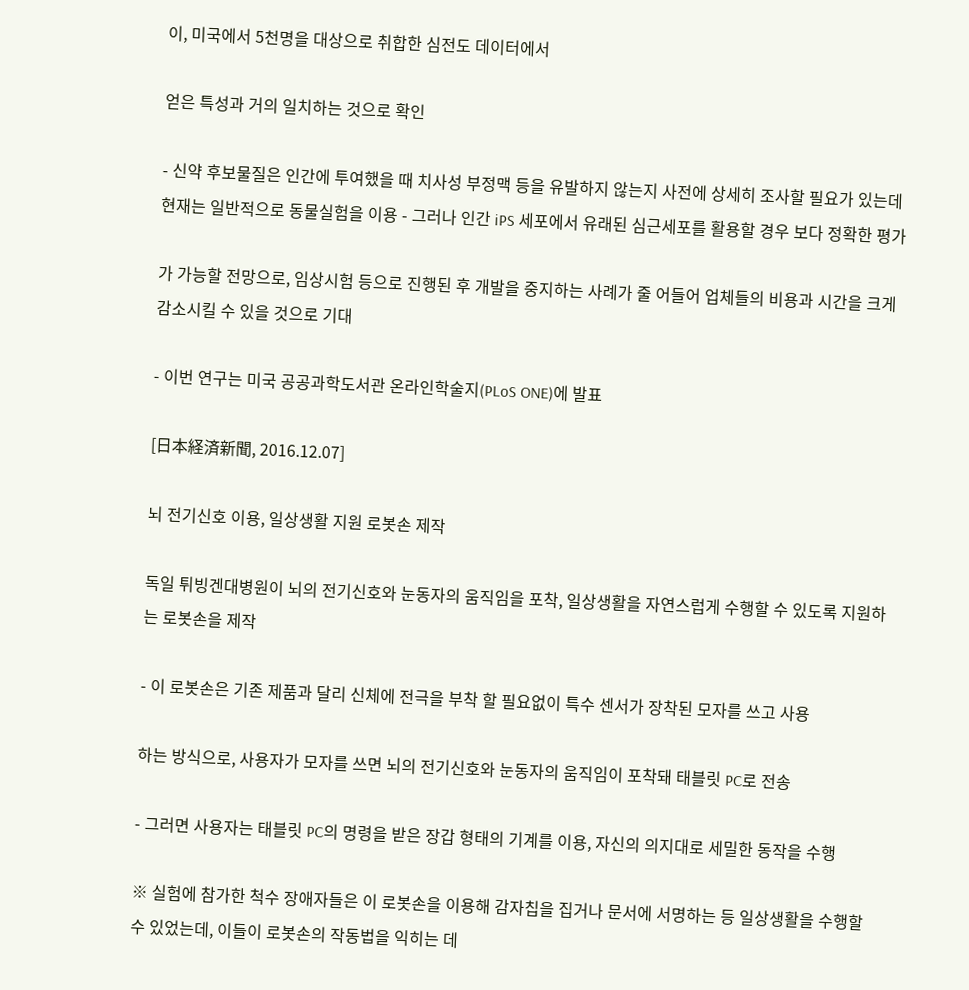이, 미국에서 5천명을 대상으로 취합한 심전도 데이터에서

얻은 특성과 거의 일치하는 것으로 확인

- 신약 후보물질은 인간에 투여했을 때 치사성 부정맥 등을 유발하지 않는지 사전에 상세히 조사할 필요가 있는데 현재는 일반적으로 동물실험을 이용 - 그러나 인간 iPS 세포에서 유래된 심근세포를 활용할 경우 보다 정확한 평가

가 가능할 전망으로, 임상시험 등으로 진행된 후 개발을 중지하는 사례가 줄 어들어 업체들의 비용과 시간을 크게 감소시킬 수 있을 것으로 기대

- 이번 연구는 미국 공공과학도서관 온라인학술지(PLoS ONE)에 발표

[⽇本経済新聞, 2016.12.07]

뇌 전기신호 이용, 일상생활 지원 로봇손 제작

독일 튀빙겐대병원이 뇌의 전기신호와 눈동자의 움직임을 포착, 일상생활을 자연스럽게 수행할 수 있도록 지원하는 로봇손을 제작

- 이 로봇손은 기존 제품과 달리 신체에 전극을 부착 할 필요없이 특수 센서가 장착된 모자를 쓰고 사용

하는 방식으로, 사용자가 모자를 쓰면 뇌의 전기신호와 눈동자의 움직임이 포착돼 태블릿 PC로 전송

- 그러면 사용자는 태블릿 PC의 명령을 받은 장갑 형태의 기계를 이용, 자신의 의지대로 세밀한 동작을 수행

※ 실험에 참가한 척수 장애자들은 이 로봇손을 이용해 감자칩을 집거나 문서에 서명하는 등 일상생활을 수행할 수 있었는데, 이들이 로봇손의 작동법을 익히는 데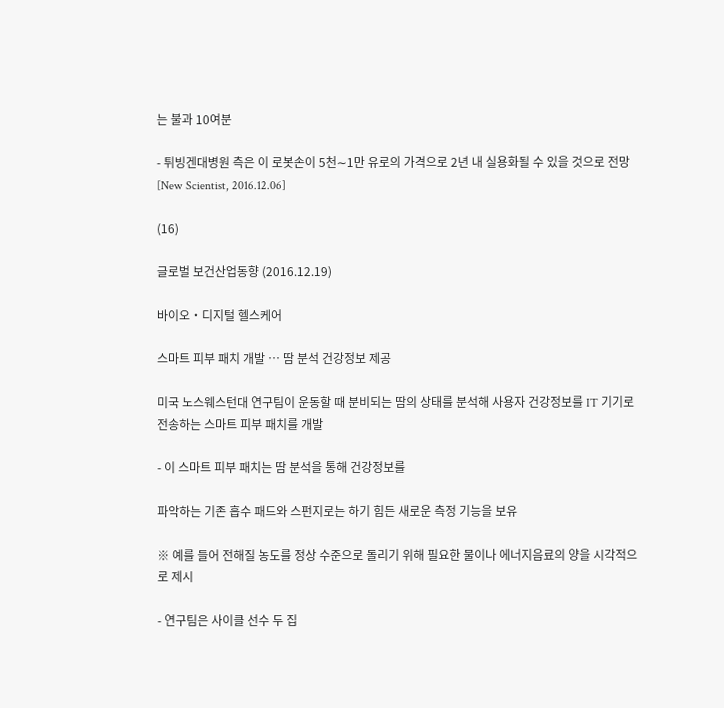는 불과 10여분

- 튀빙겐대병원 측은 이 로봇손이 5천∼1만 유로의 가격으로 2년 내 실용화될 수 있을 것으로 전망 [New Scientist, 2016.12.06]

(16)

글로벌 보건산업동향 (2016.12.19)

바이오・디지털 헬스케어

스마트 피부 패치 개발 … 땀 분석 건강정보 제공

미국 노스웨스턴대 연구팀이 운동할 때 분비되는 땀의 상태를 분석해 사용자 건강정보를 IT 기기로 전송하는 스마트 피부 패치를 개발

- 이 스마트 피부 패치는 땀 분석을 통해 건강정보를

파악하는 기존 흡수 패드와 스펀지로는 하기 힘든 새로운 측정 기능을 보유

※ 예를 들어 전해질 농도를 정상 수준으로 돌리기 위해 필요한 물이나 에너지음료의 양을 시각적으로 제시

- 연구팀은 사이클 선수 두 집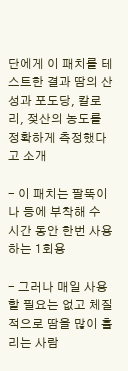단에게 이 패치를 테스트한 결과 땀의 산성과 포도당, 칼로리, 젖산의 농도를 정확하게 측정했다고 소개

- 이 패치는 팔뚝이나 등에 부착해 수 시간 동안 한번 사용하는 1회용

- 그러나 매일 사용할 필요는 없고 체질적으로 땀을 많이 흘리는 사람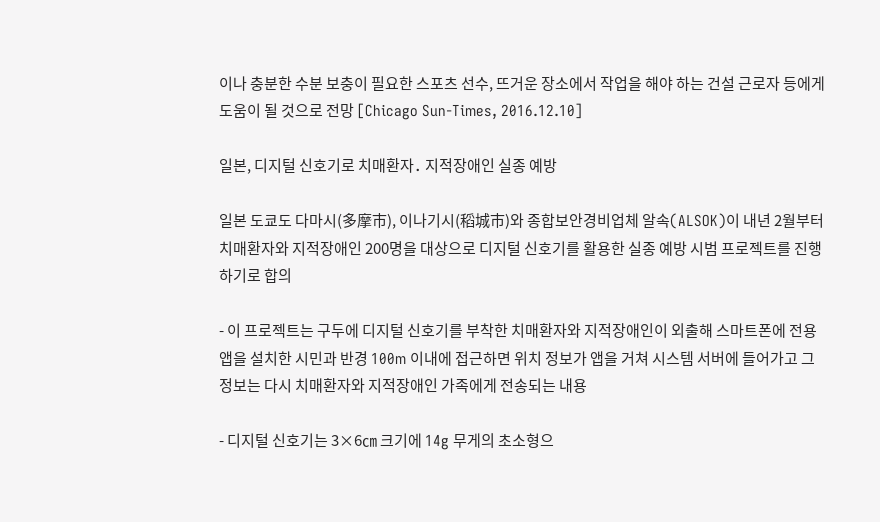이나 충분한 수분 보충이 필요한 스포츠 선수, 뜨거운 장소에서 작업을 해야 하는 건설 근로자 등에게 도움이 될 것으로 전망 [Chicago Sun-Times, 2016.12.10]

일본, 디지털 신호기로 치매환자․ 지적장애인 실종 예방

일본 도쿄도 다마시(多摩市), 이나기시(稻城市)와 종합보안경비업체 알속(ALSOK)이 내년 2월부터 치매환자와 지적장애인 200명을 대상으로 디지털 신호기를 활용한 실종 예방 시범 프로젝트를 진행하기로 합의

- 이 프로젝트는 구두에 디지털 신호기를 부착한 치매환자와 지적장애인이 외출해 스마트폰에 전용 앱을 설치한 시민과 반경 100m 이내에 접근하면 위치 정보가 앱을 거쳐 시스템 서버에 들어가고 그 정보는 다시 치매환자와 지적장애인 가족에게 전송되는 내용

- 디지털 신호기는 3×6㎝ 크기에 14g 무게의 초소형으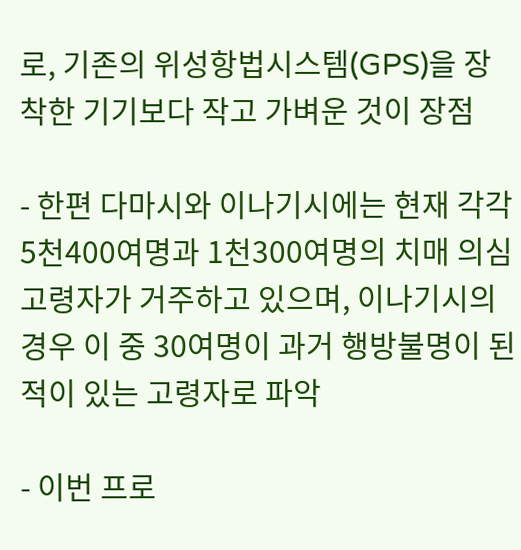로, 기존의 위성항법시스템(GPS)을 장착한 기기보다 작고 가벼운 것이 장점

- 한편 다마시와 이나기시에는 현재 각각 5천400여명과 1천300여명의 치매 의심 고령자가 거주하고 있으며, 이나기시의 경우 이 중 30여명이 과거 행방불명이 된 적이 있는 고령자로 파악

- 이번 프로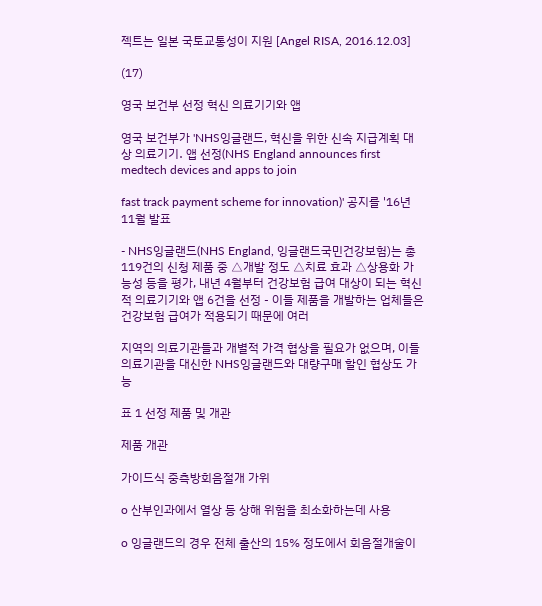젝트는 일본 국토교통성이 지원 [Angel RISA, 2016.12.03]

(17)

영국 보건부 선정 혁신 의료기기와 앱

영국 보건부가 'NHS잉글랜드, 혁신을 위한 신속 지급계획 대상 의료기기․ 앱 선정(NHS England announces first medtech devices and apps to join

fast track payment scheme for innovation)' 공지를 '16년 11월 발표

- NHS잉글랜드(NHS England, 잉글랜드국민건강보험)는 총 119건의 신청 제품 중 △개발 정도 △치료 효과 △상용화 가능성 등을 평가, 내년 4월부터 건강보험 급여 대상이 되는 혁신적 의료기기와 앱 6건을 선정 - 이들 제품을 개발하는 업체들은 건강보험 급여가 적용되기 때문에 여러

지역의 의료기관들과 개별적 가격 협상을 필요가 없으며, 이들 의료기관을 대신한 NHS잉글랜드와 대량구매 할인 협상도 가능

표 1 선정 제품 및 개관

제품 개관

가이드식 중측방회음절개 가위

o 산부인과에서 열상 등 상해 위험을 최소화하는데 사용

o 잉글랜드의 경우 전체 출산의 15% 정도에서 회음절개술이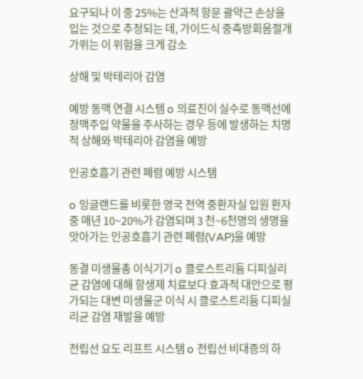요구되나 이 중 25%는 산과적 항문 괄약근 손상을 입는 것으로 추정되는 데, 가이드식 중측방회음절개 가위는 이 위험을 크게 감소

상해 및 박테리아 감염

예방 동맥 연결 시스템 o 의료진이 실수로 동맥선에 정맥주입 약물을 주사하는 경우 등에 발생하는 치명적 상해와 박테리아 감염을 예방

인공호흡기 관련 폐렴 예방 시스템

o 잉글랜드를 비롯한 영국 전역 중환자실 입원 환자 중 매년 10~20%가 감염되며 3 천~6천명의 생명을 앗아가는 인공호흡기 관련 폐렴(VAP)을 예방

동결 미생물총 이식기기 o 클로스트리듐 디피실리균 감염에 대해 항생제 치료보다 효과적 대안으로 평가되는 대변 미생물군 이식 시 클로스트리듐 디피실리균 감염 재발을 예방

전립선 요도 리프트 시스템 o 전립선 비대증의 하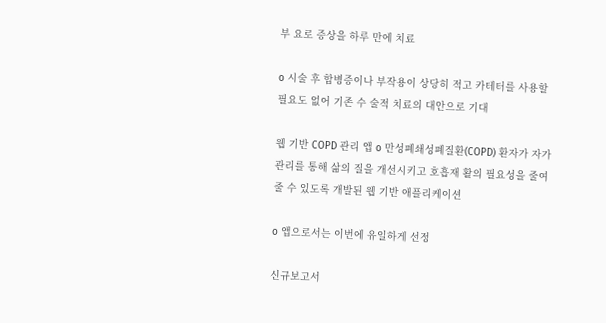부 요로 증상을 하루 만에 치료

o 시술 후 합병증이나 부작용이 상당히 적고 카테터를 사용할 필요도 없어 기존 수 술적 치료의 대안으로 기대

웹 기반 COPD 관리 앱 o 만성폐쇄성폐질환(COPD) 환자가 자가 관리를 통해 삶의 질을 개선시키고 호흡재 활의 필요성을 줄여줄 수 있도록 개발된 웹 기반 애플리케이션

o 앱으로서는 이번에 유일하게 선정

신규보고서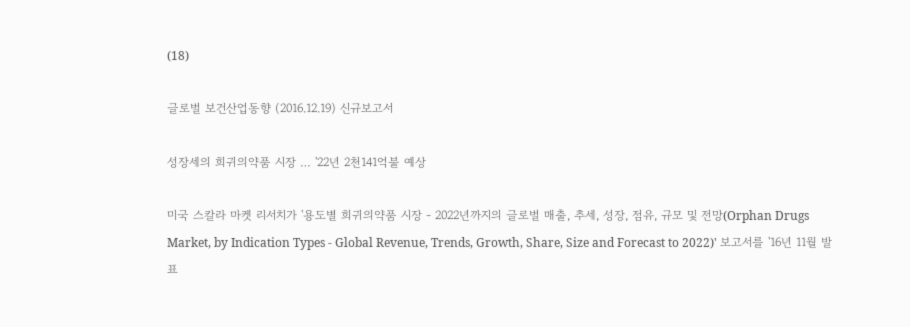(18)

글로벌 보건산업동향 (2016.12.19) 신규보고서

성장세의 희귀의약품 시장 … '22년 2천141억불 예상

미국 스칼라 마켓 리서치가 '용도별 희귀의약품 시장 - 2022년까지의 글로벌 매출, 추세, 성장, 점유, 규모 및 전망(Orphan Drugs Market, by Indication Types - Global Revenue, Trends, Growth, Share, Size and Forecast to 2022)' 보고서를 '16년 11월 발표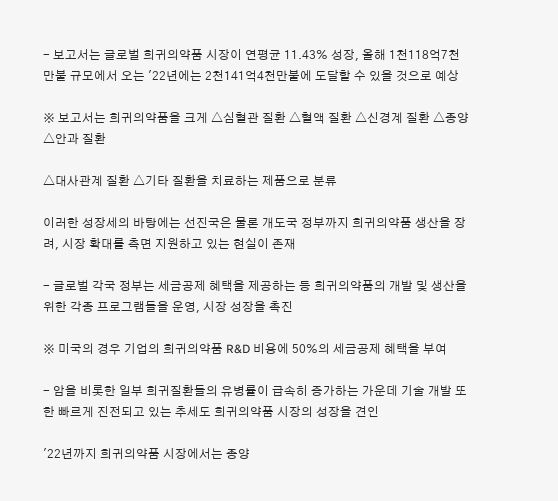- 보고서는 글로벌 희귀의약품 시장이 연평균 11.43% 성장, 올해 1천118억7천만불 규모에서 오는 '22년에는 2천141억4천만불에 도달할 수 있을 것으로 예상

※ 보고서는 희귀의약품을 크게 △심혈관 질환 △혈액 질환 △신경계 질환 △종양 △안과 질환

△대사관계 질환 △기타 질환을 치료하는 제품으로 분류

이러한 성장세의 바탕에는 선진국은 물론 개도국 정부까지 희귀의약품 생산을 장려, 시장 확대를 측면 지원하고 있는 현실이 존재

- 글로벌 각국 정부는 세금공제 혜택을 제공하는 등 희귀의약품의 개발 및 생산을 위한 각종 프로그램들을 운영, 시장 성장을 촉진

※ 미국의 경우 기업의 희귀의약품 R&D 비용에 50%의 세금공제 혜택을 부여

- 암을 비롯한 일부 희귀질환들의 유병률이 급속히 증가하는 가운데 기술 개발 또한 빠르게 진전되고 있는 추세도 희귀의약품 시장의 성장을 견인

'22년까지 희귀의약품 시장에서는 종양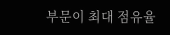부문이 최대 점유율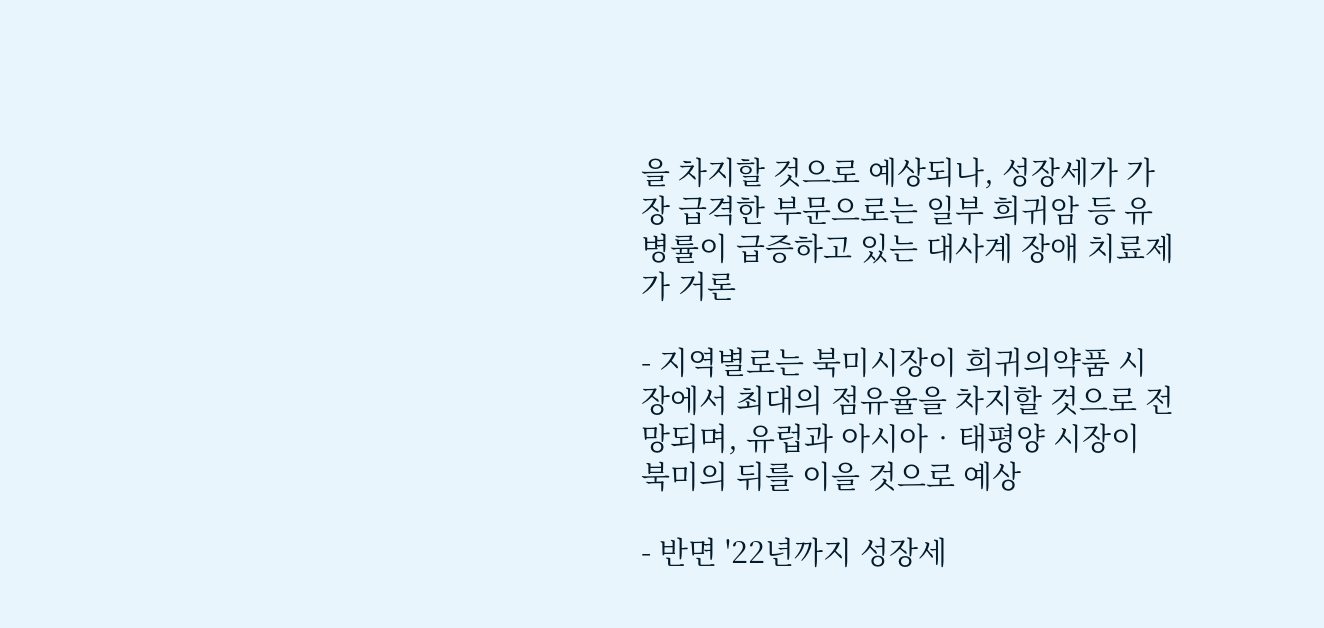을 차지할 것으로 예상되나, 성장세가 가장 급격한 부문으로는 일부 희귀암 등 유병률이 급증하고 있는 대사계 장애 치료제가 거론

- 지역별로는 북미시장이 희귀의약품 시장에서 최대의 점유율을 차지할 것으로 전망되며, 유럽과 아시아‧태평양 시장이 북미의 뒤를 이을 것으로 예상

- 반면 '22년까지 성장세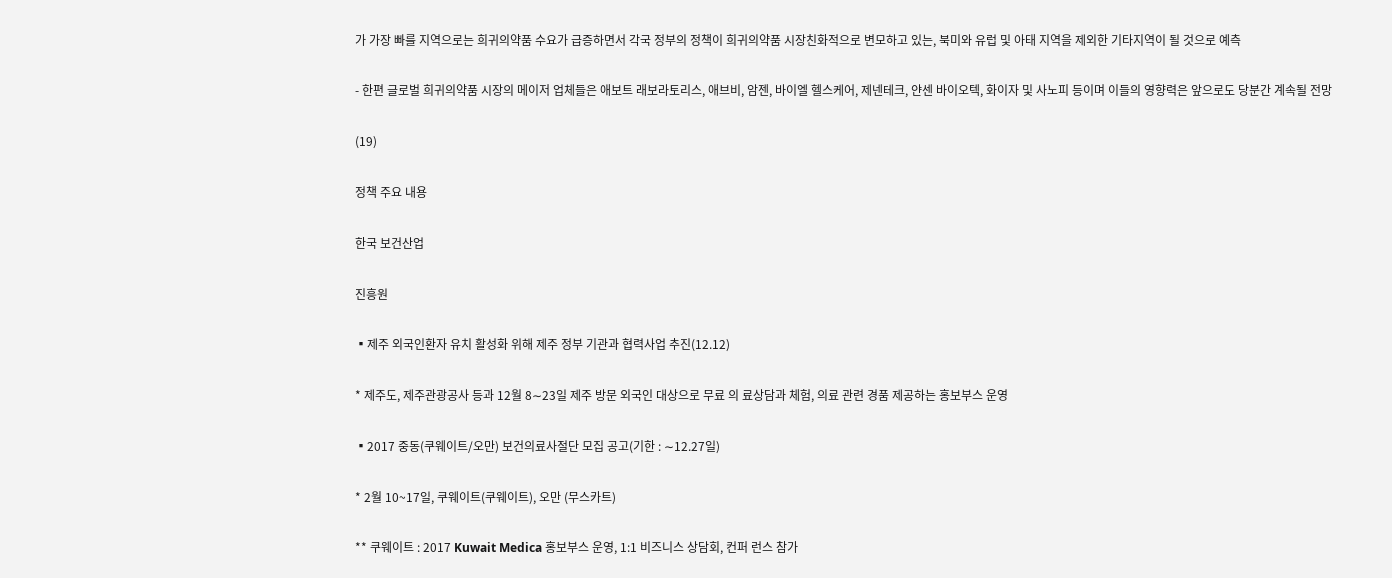가 가장 빠를 지역으로는 희귀의약품 수요가 급증하면서 각국 정부의 정책이 희귀의약품 시장친화적으로 변모하고 있는, 북미와 유럽 및 아태 지역을 제외한 기타지역이 될 것으로 예측

- 한편 글로벌 희귀의약품 시장의 메이저 업체들은 애보트 래보라토리스, 애브비, 암젠, 바이엘 헬스케어, 제넨테크, 얀센 바이오텍, 화이자 및 사노피 등이며 이들의 영향력은 앞으로도 당분간 계속될 전망

(19)

정책 주요 내용

한국 보건산업

진흥원

▪제주 외국인환자 유치 활성화 위해 제주 정부 기관과 협력사업 추진(12.12)

* 제주도, 제주관광공사 등과 12월 8∼23일 제주 방문 외국인 대상으로 무료 의 료상담과 체험, 의료 관련 경품 제공하는 홍보부스 운영

▪2017 중동(쿠웨이트/오만) 보건의료사절단 모집 공고(기한 : ∼12.27일)

* 2월 10~17일, 쿠웨이트(쿠웨이트), 오만 (무스카트)

** 쿠웨이트 : 2017 Kuwait Medica 홍보부스 운영, 1:1 비즈니스 상담회, 컨퍼 런스 참가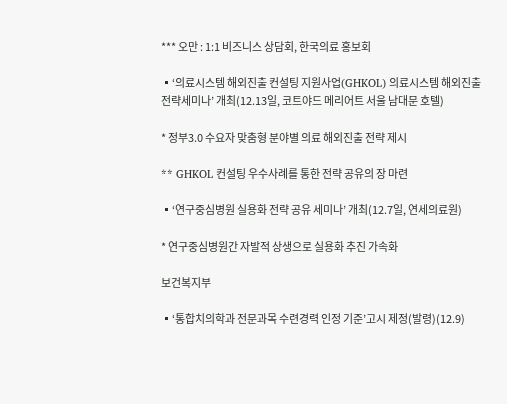*** 오만 : 1:1 비즈니스 상담회, 한국의료 홍보회

▪‘의료시스템 해외진출 컨설팅 지원사업(GHKOL) 의료시스템 해외진출 전략세미나’ 개최(12.13일, 코트야드 메리어트 서울 남대문 호텔)

* 정부3.0 수요자 맞춤형 분야별 의료 해외진출 전략 제시

** GHKOL 컨설팅 우수사례를 통한 전략 공유의 장 마련

▪‘연구중심병원 실용화 전략 공유 세미나’ 개최(12.7일, 연세의료원)

* 연구중심병원간 자발적 상생으로 실용화 추진 가속화

보건복지부

▪‘통합치의학과 전문과목 수련경력 인정 기준’고시 제정(발령)(12.9)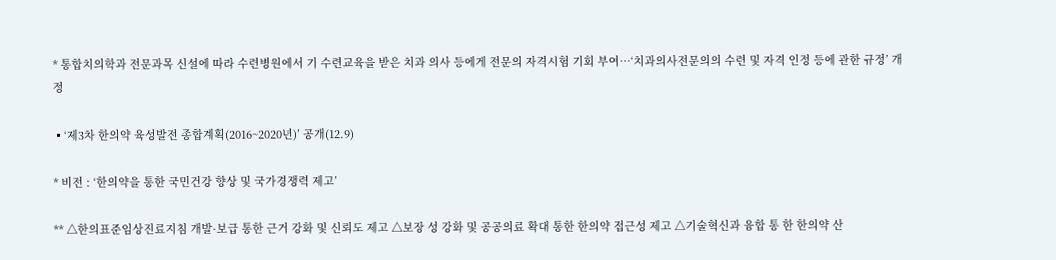* 통합치의학과 전문과목 신설에 따라 수련병원에서 기 수련교육을 받은 치과 의사 등에게 전문의 자격시험 기회 부여…‘치과의사전문의의 수련 및 자격 인정 등에 관한 규정’ 개정

▪‘제3차 한의약 육성발전 종합계획(2016~2020년)’ 공개(12.9)

* 비전 : ‘한의약을 통한 국민건강 향상 및 국가경쟁력 제고’

** △한의표준임상진료지침 개발·보급 통한 근거 강화 및 신뢰도 제고 △보장 성 강화 및 공공의료 확대 통한 한의약 접근성 제고 △기술혁신과 융합 통 한 한의약 산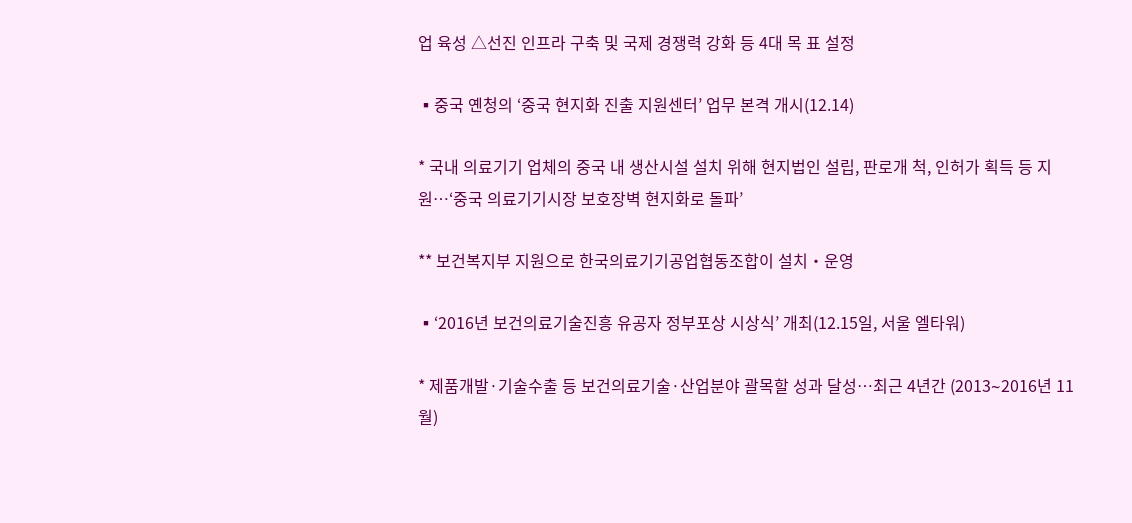업 육성 △선진 인프라 구축 및 국제 경쟁력 강화 등 4대 목 표 설정

▪중국 옌청의 ‘중국 현지화 진출 지원센터’ 업무 본격 개시(12.14)

* 국내 의료기기 업체의 중국 내 생산시설 설치 위해 현지법인 설립, 판로개 척, 인허가 획득 등 지원…‘중국 의료기기시장 보호장벽 현지화로 돌파’

** 보건복지부 지원으로 한국의료기기공업협동조합이 설치‧운영

▪‘2016년 보건의료기술진흥 유공자 정부포상 시상식’ 개최(12.15일, 서울 엘타워)

* 제품개발·기술수출 등 보건의료기술·산업분야 괄목할 성과 달성…최근 4년간 (2013∼2016년 11월)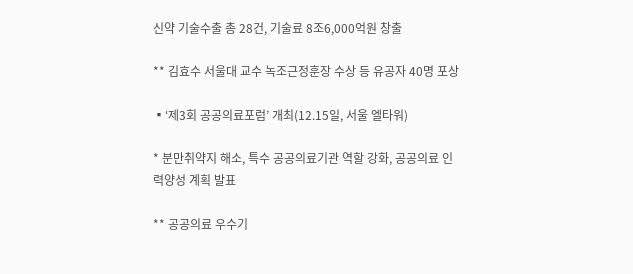신약 기술수출 총 28건, 기술료 8조6,000억원 창출

** 김효수 서울대 교수 녹조근정훈장 수상 등 유공자 40명 포상

▪‘제3회 공공의료포럼’ 개최(12.15일, 서울 엘타워)

* 분만취약지 해소, 특수 공공의료기관 역할 강화, 공공의료 인력양성 계획 발표

** 공공의료 우수기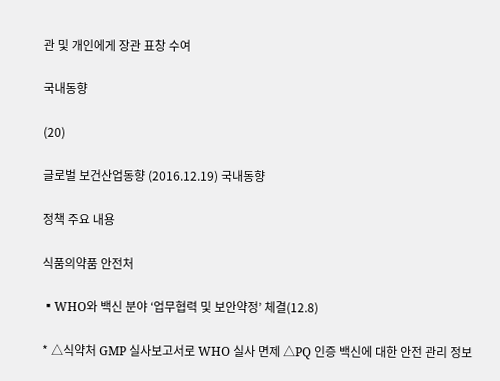관 및 개인에게 장관 표창 수여

국내동향

(20)

글로벌 보건산업동향 (2016.12.19) 국내동향

정책 주요 내용

식품의약품 안전처

▪WHO와 백신 분야 ‘업무협력 및 보안약정’ 체결(12.8)

* △식약처 GMP 실사보고서로 WHO 실사 면제 △PQ 인증 백신에 대한 안전 관리 정보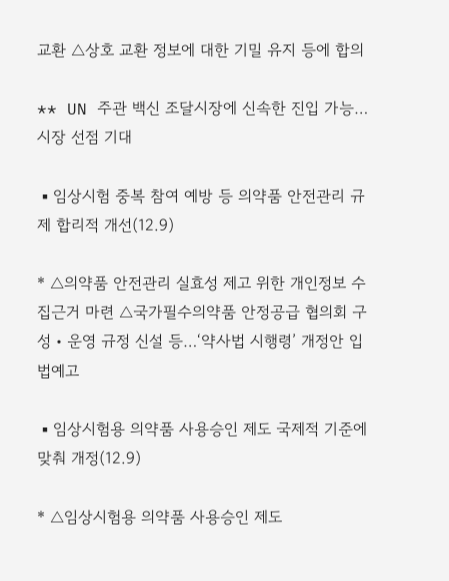교환 △상호 교환 정보에 대한 기밀 유지 등에 합의

** UN 주관 백신 조달시장에 신속한 진입 가능…시장 선점 기대

▪임상시험 중복 참여 예방 등 의약품 안전관리 규제 합리적 개선(12.9)

* △의약품 안전관리 실효성 제고 위한 개인정보 수집근거 마련 △국가필수의약품 안정공급 협의회 구성‧운영 규정 신설 등…‘약사법 시행령’ 개정안 입법예고

▪임상시험용 의약품 사용승인 제도 국제적 기준에 맞춰 개정(12.9)

* △임상시험용 의약품 사용승인 제도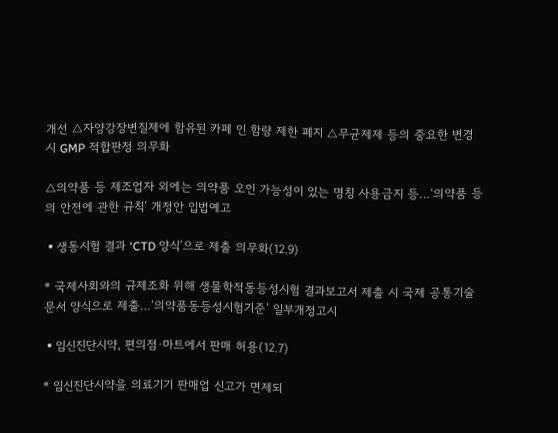개선 △자양강장변질제에 함유된 카페 인 함량 제한 폐지 △무균제제 등의 중요한 변경 시 GMP 적합판정 의무화

△의약품 등 제조업자 외에는 의약품 오인 가능성이 있는 명칭 사용금지 등…‘의약품 등의 안전에 관한 규칙’ 개정안 입법예고

▪생동시험 결과 ‘CTD 양식’으로 제출 의무화(12.9)

* 국제사회와의 규제조화 위해 생물학적동등성시험 결과보고서 제출 시 국제 공통기술문서 양식으로 제출…‘의약품동등성시험기준’ 일부개정고시

▪임신진단시약, 편의점·마트에서 판매 허용(12.7)

* 임신진단시약을 의료기기 판매업 신고가 면제되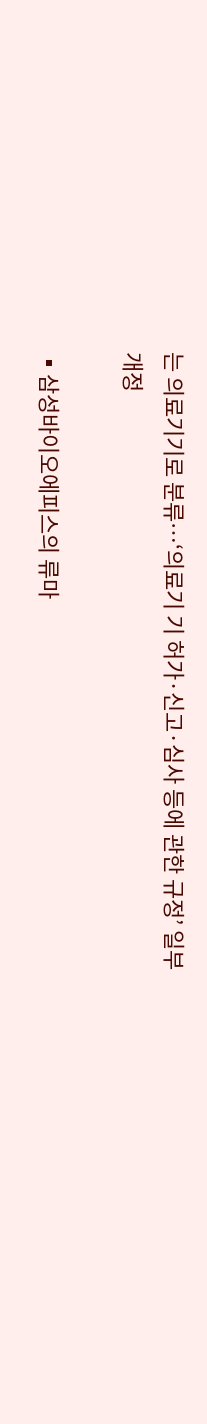는 의료기기로 분류…‘의료기 기 허가·신고·심사 등에 관한 규정’ 일부 개정

▪삼성바이오에피스의 류마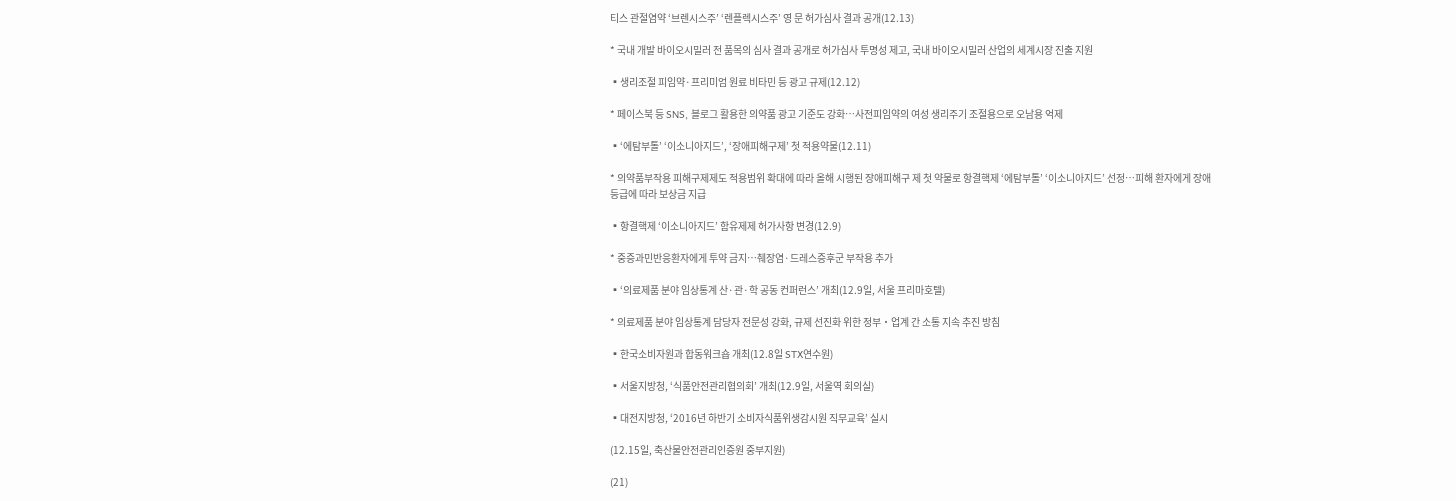티스 관절염약 ‘브렌시스주’ ‘렌플렉시스주’ 영 문 허가심사 결과 공개(12.13)

* 국내 개발 바이오시밀러 전 품목의 심사 결과 공개로 허가심사 투명성 제고, 국내 바이오시밀러 산업의 세계시장 진출 지원

▪생리조절 피임약·프리미엄 원료 비타민 등 광고 규제(12.12)

* 페이스북 등 SNS, 블로그 활용한 의약품 광고 기준도 강화…사전피임약의 여성 생리주기 조절용으로 오남용 억제

▪‘에탐부톨’ ‘이소니아지드’, ‘장애피해구제’ 첫 적용약물(12.11)

* 의약품부작용 피해구제제도 적용범위 확대에 따라 올해 시행된 장애피해구 제 첫 약물로 항결핵제 ‘에탐부톨’ ‘이소니아지드’ 선정…피해 환자에게 장애 등급에 따라 보상금 지급

▪항결핵제 ‘이소니아지드’ 함유제제 허가사항 변경(12.9)

* 중증과민반응환자에게 투약 금지…췌장염·드레스증후군 부작용 추가

▪‘의료제품 분야 임상통계 산·관·학 공동 컨퍼런스’ 개최(12.9일, 서울 프리마호텔)

* 의료제품 분야 임상통계 담당자 전문성 강화, 규제 선진화 위한 정부‧업계 간 소통 지속 추진 방침

▪한국소비자원과 합동워크숍 개최(12.8일 STX연수원)

▪서울지방청, ‘식품안전관리협의회’ 개최(12.9일, 서울역 회의실)

▪대전지방청, ‘2016년 하반기 소비자식품위생감시원 직무교육’ 실시

(12.15일, 축산물안전관리인증원 중부지원)

(21)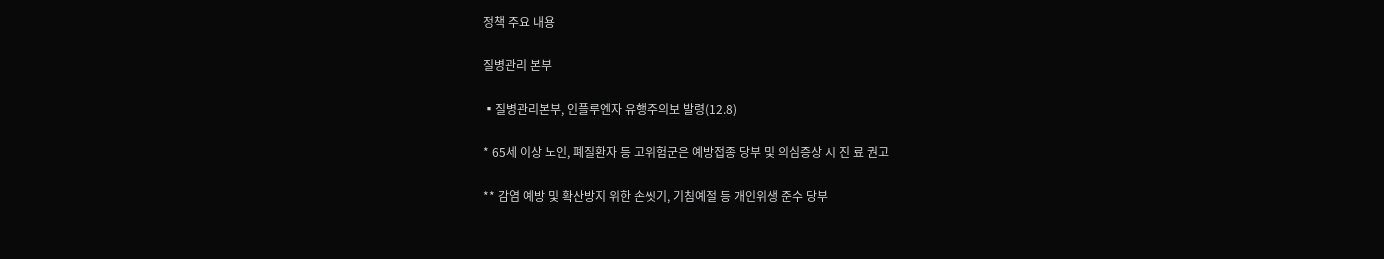정책 주요 내용

질병관리 본부

▪질병관리본부, 인플루엔자 유행주의보 발령(12.8)

* 65세 이상 노인, 폐질환자 등 고위험군은 예방접종 당부 및 의심증상 시 진 료 권고

** 감염 예방 및 확산방지 위한 손씻기, 기침예절 등 개인위생 준수 당부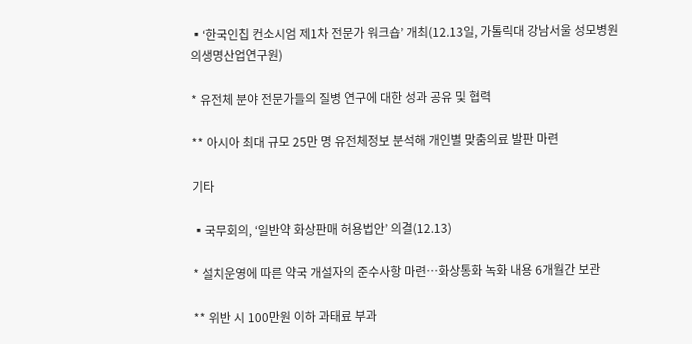▪‘한국인칩 컨소시엄 제1차 전문가 워크숍’ 개최(12.13일, 가톨릭대 강남서울 성모병원 의생명산업연구원)

* 유전체 분야 전문가들의 질병 연구에 대한 성과 공유 및 협력

** 아시아 최대 규모 25만 명 유전체정보 분석해 개인별 맞춤의료 발판 마련

기타

▪국무회의, ‘일반약 화상판매 허용법안’ 의결(12.13)

* 설치운영에 따른 약국 개설자의 준수사항 마련…화상통화 녹화 내용 6개월간 보관

** 위반 시 100만원 이하 과태료 부과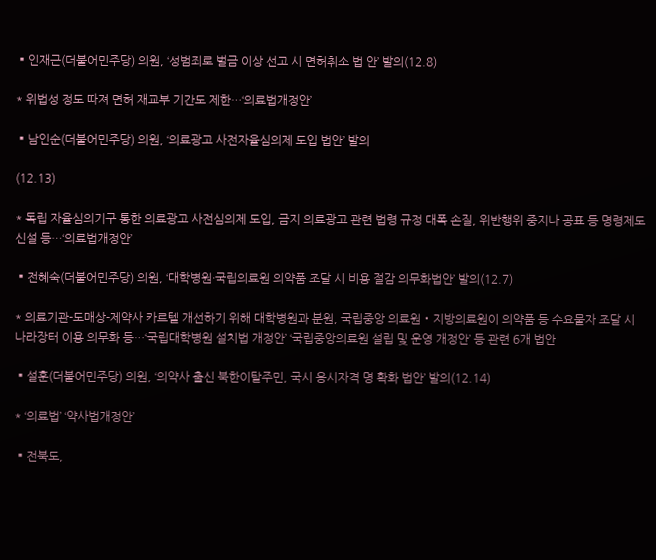▪인재근(더불어민주당) 의원, ‘성범죄로 벌금 이상 선고 시 면허취소 법 안’ 발의(12.8)

* 위법성 정도 따져 면허 재교부 기간도 제한…‘의료법개정안’

▪남인순(더불어민주당) 의원, ‘의료광고 사전자율심의제 도입 법안’ 발의

(12.13)

* 독립 자율심의기구 통한 의료광고 사전심의제 도입, 금지 의료광고 관련 법령 규정 대폭 손질, 위반행위 중지나 공표 등 명령제도 신설 등…‘의료법개정안’

▪전혜숙(더불어민주당) 의원, ‘대학병원·국립의료원 의약품 조달 시 비용 절감 의무화법안’ 발의(12.7)

* 의료기관-도매상-제약사 카르텔 개선하기 위해 대학병원과 분원, 국립중앙 의료원‧지방의료원이 의약품 등 수요물자 조달 시 나라장터 이용 의무화 등…‘국립대학병원 설치법 개정안’ ‘국립중앙의료원 설립 및 운영 개정안’ 등 관련 6개 법안

▪설훈(더불어민주당) 의원, ‘의약사 출신 북한이탈주민, 국시 응시자격 명 확화 법안’ 발의(12.14)

* ‘의료법’ ‘약사법개정안’

▪전북도,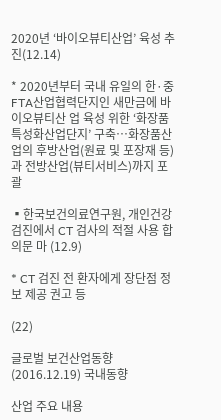2020년 ‘바이오뷰티산업’ 육성 추진(12.14)

* 2020년부터 국내 유일의 한·중 FTA산업협력단지인 새만금에 바이오뷰티산 업 육성 위한 ‘화장품특성화산업단지’ 구축…화장품산업의 후방산업(원료 및 포장재 등)과 전방산업(뷰티서비스)까지 포괄

▪한국보건의료연구원, 개인건강검진에서 CT 검사의 적절 사용 합의문 마 (12.9)

* CT 검진 전 환자에게 장단점 정보 제공 권고 등

(22)

글로벌 보건산업동향 (2016.12.19) 국내동향

산업 주요 내용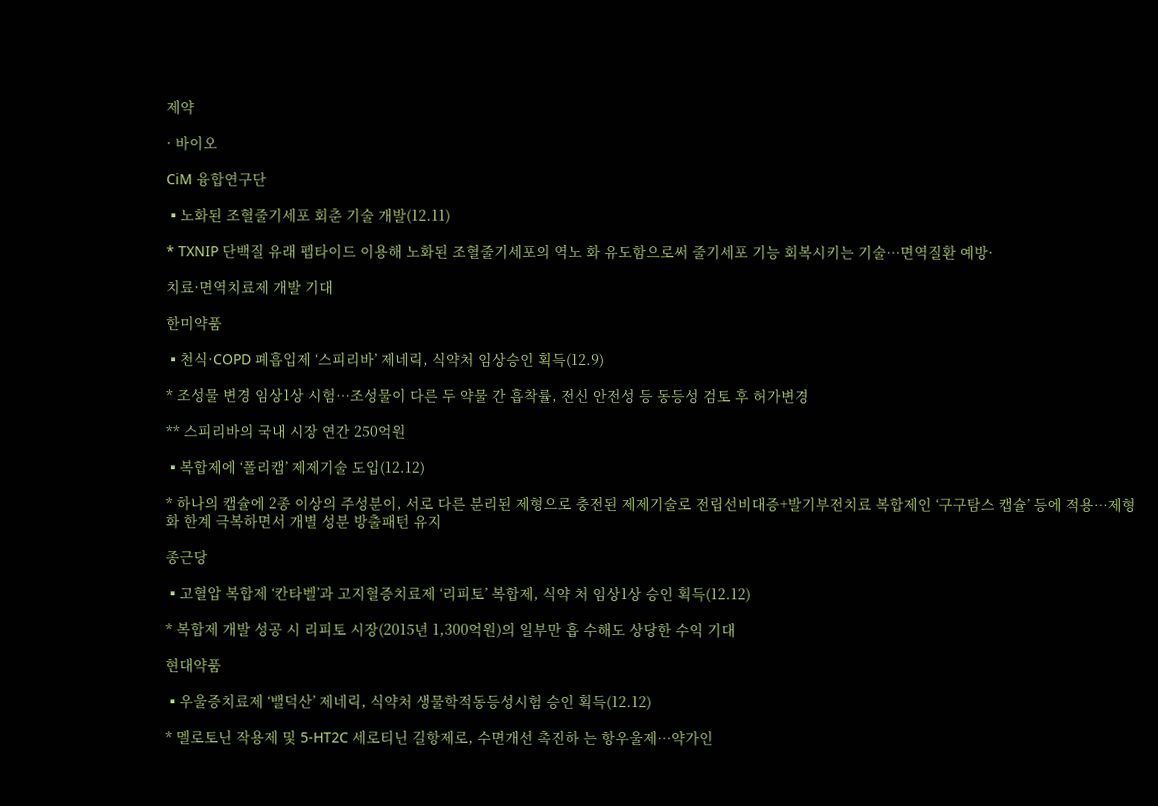제약

· 바이오

CiM 융합연구단

▪노화된 조혈줄기세포 회춘 기술 개발(12.11)

* TXNIP 단백질 유래 펩타이드 이용해 노화된 조혈줄기세포의 역노 화 유도함으로써 줄기세포 기능 회복시키는 기술…면역질환 예방·

치료·면역치료제 개발 기대

한미약품

▪천식·COPD 폐흡입제 ‘스피리바’ 제네릭, 식약처 임상승인 획득(12.9)

* 조성물 변경 임상1상 시험…조성물이 다른 두 약물 간 흡착률, 전신 안전성 등 동등성 검토 후 허가변경

** 스피리바의 국내 시장 연간 250억원

▪복합제에 ‘폴리캡’ 제제기술 도입(12.12)

* 하나의 캡슐에 2종 이상의 주성분이, 서로 다른 분리된 제형으로 충전된 제제기술로 전립선비대증+발기부전치료 복합제인 ‘구구탐스 캡슐’ 등에 적용…제형화 한계 극복하면서 개별 성분 방출패턴 유지

종근당

▪고혈압 복합제 ‘칸타벨’과 고지혈증치료제 ‘리피토’ 복합제, 식약 처 임상1상 승인 획득(12.12)

* 복합제 개발 성공 시 리피토 시장(2015년 1,300억원)의 일부만 흡 수해도 상당한 수익 기대

현대약품

▪우울증치료제 ‘밸덕산’ 제네릭, 식약처 생물학적동등성시험 승인 획득(12.12)

* 멜로토닌 작용제 및 5-HT2C 세로티닌 길항제로, 수면개선 촉진하 는 항우울제…약가인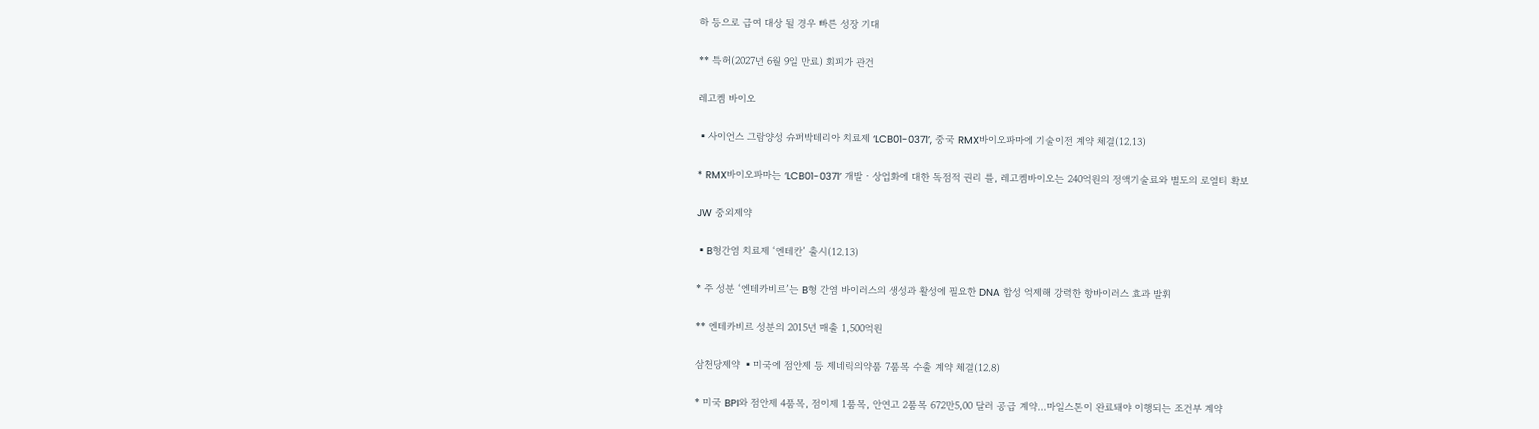하 등으로 급여 대상 될 경우 빠른 성장 기대

** 특허(2027년 6월 9일 만료) 회피가 관건

레고켐 바이오

▪사이언스 그람양성 슈퍼박테리아 치료제 ‘LCB01-0371’, 중국 RMX바이오파마에 기술이전 계약 체결(12.13)

* RMX바이오파마는 ‘LCB01-0371’ 개발‧상업화에 대한 독점적 권리 를, 레고켐바이오는 240억원의 정액기술료와 별도의 로열티 확보

JW 중외제약

▪B형간염 치료제 ‘엔테칸’ 출시(12.13)

* 주 성분 ‘엔테카비르’는 B형 간염 바이러스의 생성과 활성에 필요한 DNA 합성 억제해 강력한 항바이러스 효과 발휘

** 엔테카비르 성분의 2015년 매출 1,500억원

삼천당제약 ▪미국에 점안제 등 제네릭의약품 7품목 수출 계약 체결(12.8)

* 미국 BPI와 점안제 4품목, 점이제 1품목, 안연고 2품목 672만5,00 달러 공급 계약…마일스톤이 완료돼야 이행되는 조건부 계약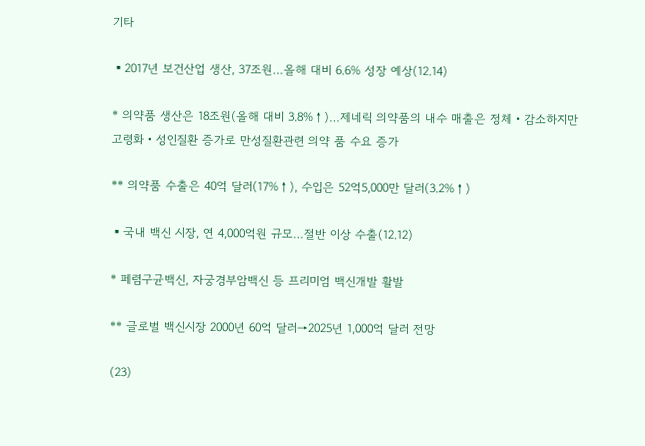기타

▪2017년 보건산업 생산, 37조원…올해 대비 6.6% 성장 예상(12.14)

* 의약품 생산은 18조원(올해 대비 3.8%↑)…제네릭 의약품의 내수 매출은 정체‧감소하지만 고령화‧성인질환 증가로 만성질환관련 의약 품 수요 증가

** 의약품 수출은 40억 달러(17%↑), 수입은 52억5,000만 달러(3.2%↑)

▪국내 백신 시장, 연 4,000억원 규모…절반 이상 수출(12.12)

* 페렴구균백신, 자궁경부암백신 등 프리미엄 백신개발 활발

** 글로벌 백신시장 2000년 60억 달러→2025년 1,000억 달러 전망

(23)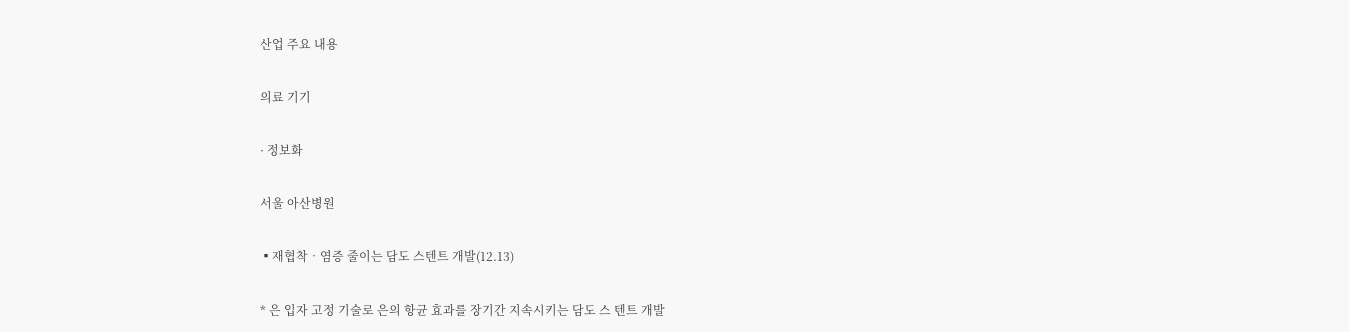산업 주요 내용

의료 기기

· 정보화

서울 아산병원

▪재협착‧염증 줄이는 담도 스텐트 개발(12.13)

* 은 입자 고정 기술로 은의 항균 효과를 장기간 지속시키는 담도 스 텐트 개발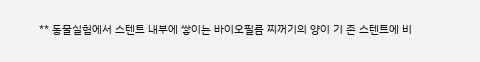** 동물실험에서 스텐트 내부에 쌓이는 바이오필름 찌꺼기의 양이 기 존 스텐트에 비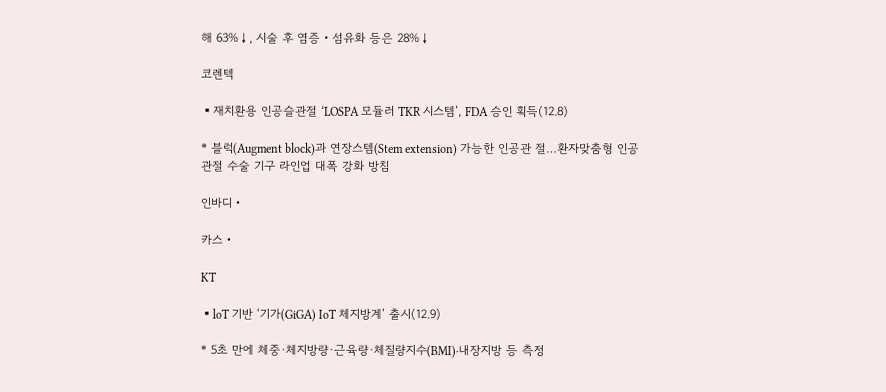해 63%↓, 시술 후 염증‧섬유화 등은 28%↓

코렌텍

▪재치환용 인공슬관절 ‘LOSPA 모듈러 TKR 시스템’, FDA 승인 획득(12.8)

* 블럭(Augment block)과 연장스템(Stem extension) 가능한 인공관 절…환자맞춤형 인공관절 수술 기구 라인업 대폭 강화 방침

인바디‧

카스‧

KT

▪loT 기반 ‘기가(GiGA) IoT 체지방계’ 출시(12.9)

* 5초 만에 체중·체지방량·근육량·체질량지수(BMI)·내장지방 등 측정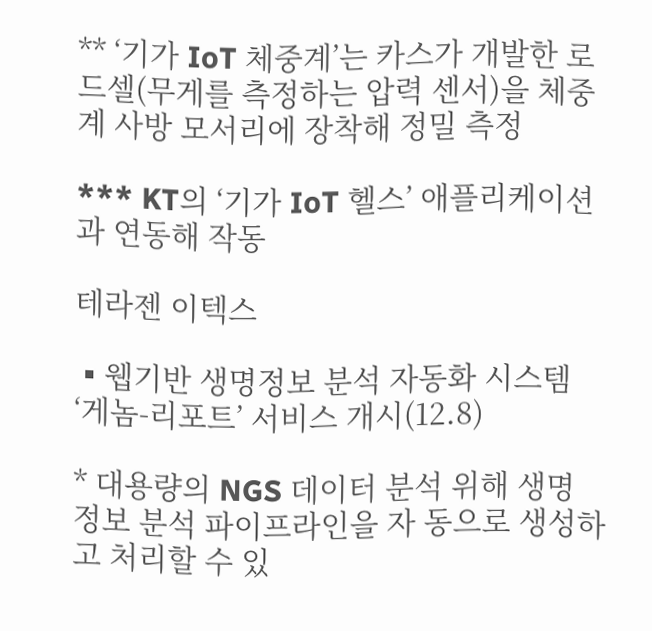** ‘기가 IoT 체중계’는 카스가 개발한 로드셀(무게를 측정하는 압력 센서)을 체중계 사방 모서리에 장착해 정밀 측정

*** KT의 ‘기가 IoT 헬스’ 애플리케이션과 연동해 작동

테라젠 이텍스

▪웹기반 생명정보 분석 자동화 시스템 ‘게놈-리포트’ 서비스 개시(12.8)

* 대용량의 NGS 데이터 분석 위해 생명 정보 분석 파이프라인을 자 동으로 생성하고 처리할 수 있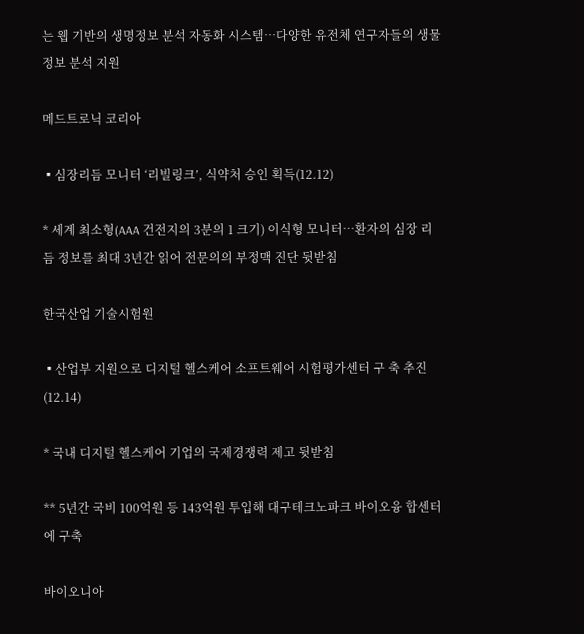는 웹 기반의 생명정보 분석 자동화 시스템…다양한 유전체 연구자들의 생물정보 분석 지원

메드트로닉 코리아

▪심장리듬 모니터 ‘리빌링크’, 식약처 승인 획득(12.12)

* 세계 최소형(AAA 건전지의 3분의 1 크기) 이식형 모니터…환자의 심장 리듬 정보를 최대 3년간 읽어 전문의의 부정맥 진단 뒷받침

한국산업 기술시험원

▪산업부 지원으로 디지털 헬스케어 소프트웨어 시험평가센터 구 축 추진(12.14)

* 국내 디지털 헬스케어 기업의 국제경쟁력 제고 뒷받침

** 5년간 국비 100억원 등 143억원 투입해 대구테크노파크 바이오융 합센터에 구축

바이오니아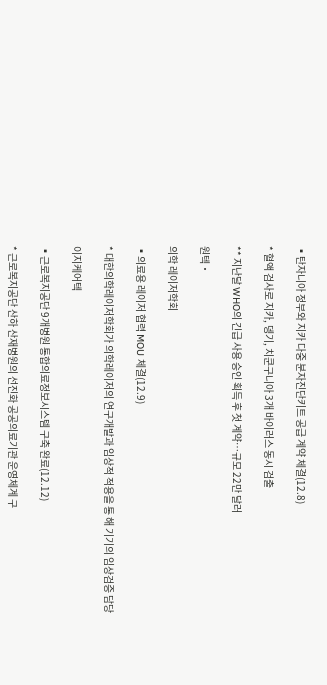▪탄자니아 정부와 지카 다중 분자진단키트 공급 계약 체결(12.8)

* 혈액 검사로 지카, 뎅기, 치쿤구니아 3개 바이러스 동시 검출

** 지난달 WHO의 긴급 사용 승인 획득 후 첫 계약…규모 22만 달러

원텍‧

의학 레이저학회

▪의료용 레이저 협력 MOU 체결(12.9)

* 대한의학레이저학회가 의학레이저의 연구개발과 임상적 적용을 통 해 기기의 임상검증 담당

이지케어텍

▪근로복지공단 9개병원 통합의료정보시스템 구축 완료(12.12)

* 근로복지공단 산하 산재병원의 선진화 공공의료기관 운영체계 구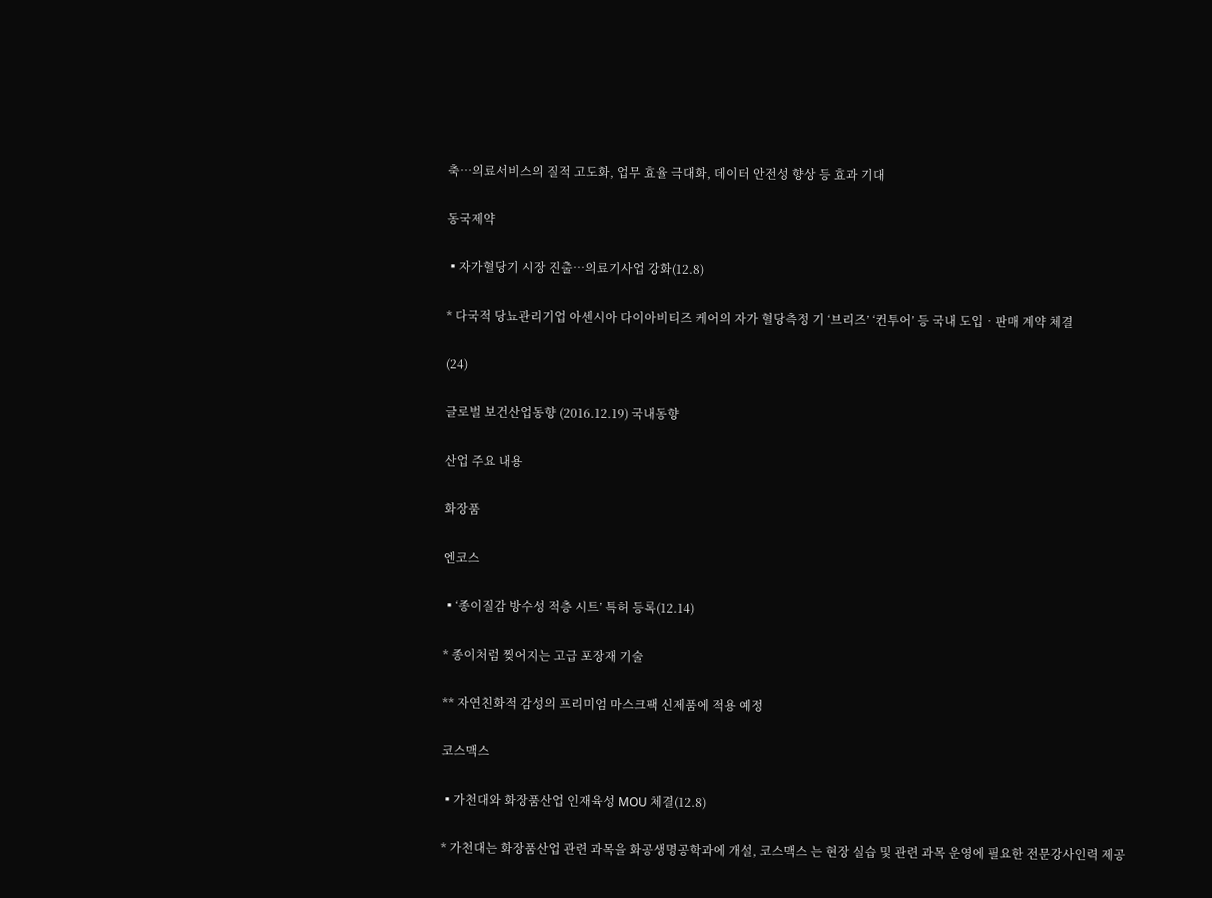축…의료서비스의 질적 고도화, 업무 효율 극대화, 데이터 안전성 향상 등 효과 기대

동국제약

▪자가혈당기 시장 진출…의료기사업 강화(12.8)

* 다국적 당뇨관리기업 아센시아 다이아비티즈 케어의 자가 혈당측정 기 ‘브리즈’ ‘컨투어’ 등 국내 도입‧판매 계약 체결

(24)

글로벌 보건산업동향 (2016.12.19) 국내동향

산업 주요 내용

화장품

엔코스

▪‘종이질감 방수성 적층 시트’ 특허 등록(12.14)

* 종이처럼 찢어지는 고급 포장재 기술

** 자연친화적 감성의 프리미엄 마스크팩 신제품에 적용 예정

코스맥스

▪가천대와 화장품산업 인재육성 MOU 체결(12.8)

* 가천대는 화장품산업 관련 과목을 화공생명공학과에 개설, 코스맥스 는 현장 실습 및 관련 과목 운영에 필요한 전문강사인력 제공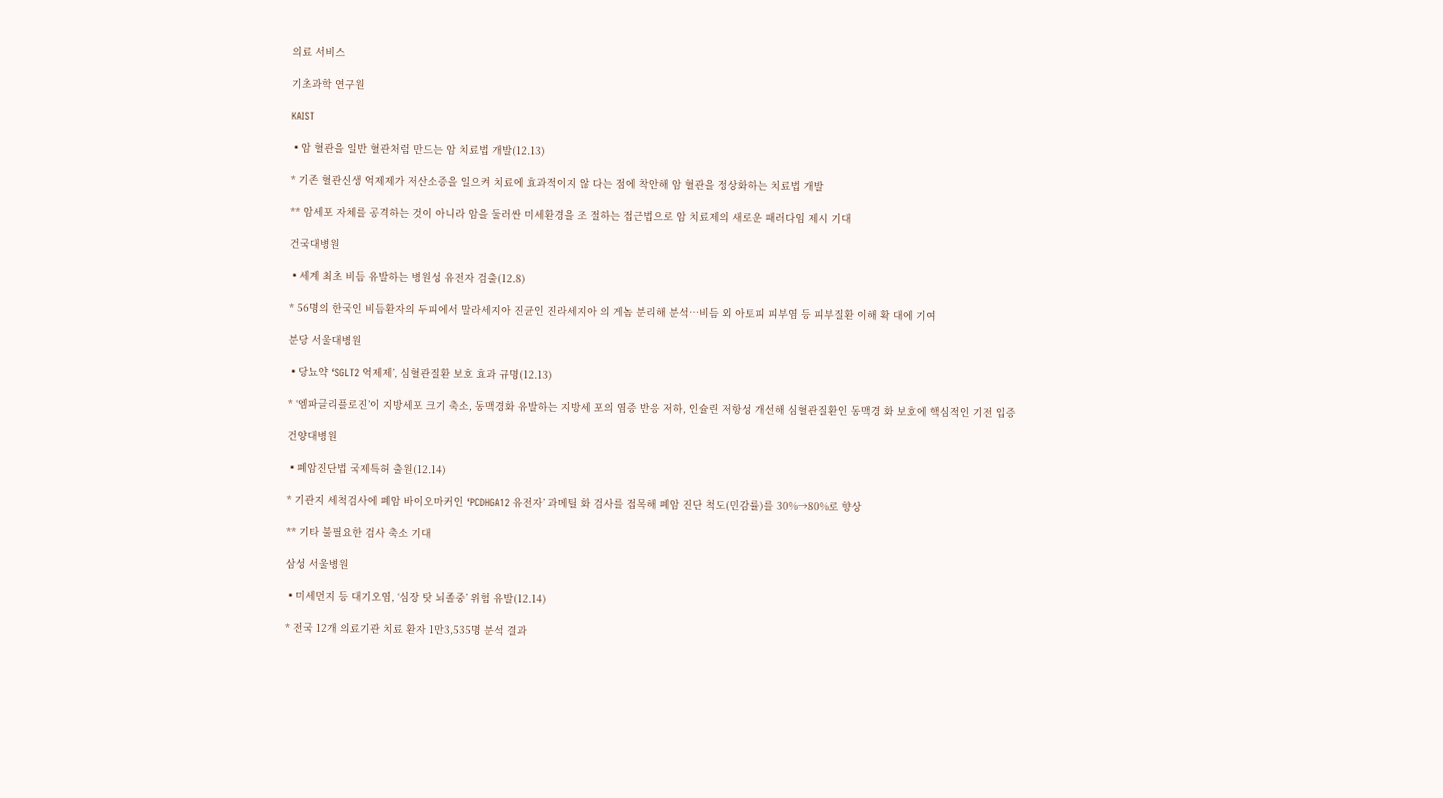의료 서비스

기초과학 연구원

KAIST

▪암 혈관을 일반 혈관처럼 만드는 암 치료법 개발(12.13)

* 기존 혈관신생 억제제가 저산소증을 일으켜 치료에 효과적이지 않 다는 점에 착안해 암 혈관을 정상화하는 치료법 개발

** 암세포 자체를 공격하는 것이 아니라 암을 둘러싼 미세환경을 조 절하는 접근법으로 암 치료제의 새로운 패러다임 제시 기대

건국대병원

▪세계 최초 비듬 유발하는 병원성 유전자 검출(12.8)

* 56명의 한국인 비듬환자의 두피에서 말라세지아 진균인 진라세지아 의 게놈 분리해 분석…비듬 외 아토피 피부염 등 피부질환 이해 확 대에 기여

분당 서울대병원

▪당뇨약 ‘SGLT2 억제제’, 심혈관질환 보호 효과 규명(12.13)

* ‘엠파글리플로진’이 지방세포 크기 축소, 동맥경화 유발하는 지방세 포의 염증 반응 저하, 인슐린 저항성 개선해 심혈관질환인 동맥경 화 보호에 핵심적인 기전 입증

건양대병원

▪폐암진단법 국제특허 출원(12.14)

* 기관지 세척검사에 폐암 바이오마커인 ‘PCDHGA12 유전자’ 과메틸 화 검사를 접목해 폐암 진단 척도(민감률)를 30%→80%로 향상

** 기타 불필요한 검사 축소 기대

삼성 서울병원

▪미세먼지 등 대기오염, ‘심장 탓 뇌졸중’ 위험 유발(12.14)

* 전국 12개 의료기관 치료 환자 1만3,535명 분석 결과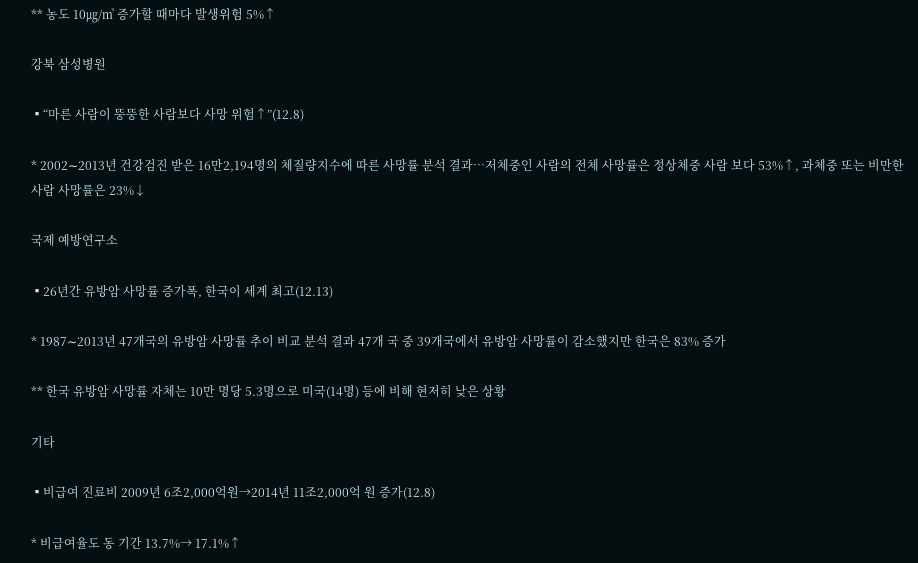** 농도 10㎍/㎥ 증가할 때마다 발생위험 5%↑

강북 삼성병원

▪“마른 사람이 뚱뚱한 사람보다 사망 위험↑”(12.8)

* 2002∼2013년 건강검진 받은 16만2,194명의 체질량지수에 따른 사망률 분석 결과…저체중인 사람의 전체 사망률은 정상체중 사람 보다 53%↑, 과체중 또는 비만한 사람 사망률은 23%↓

국제 예방연구소

▪26년간 유방암 사망률 증가폭, 한국이 세계 최고(12.13)

* 1987∼2013년 47개국의 유방암 사망률 추이 비교 분석 결과 47개 국 중 39개국에서 유방암 사망률이 감소했지만 한국은 83% 증가

** 한국 유방암 사망률 자체는 10만 명당 5.3명으로 미국(14명) 등에 비해 현저히 낮은 상황

기타

▪비급여 진료비 2009년 6조2,000억원→2014년 11조2,000억 원 증가(12.8)

* 비급여율도 동 기간 13.7%→ 17.1%↑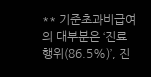** 기준초과비급여의 대부분은 ‘진료행위(86.5%)’, 진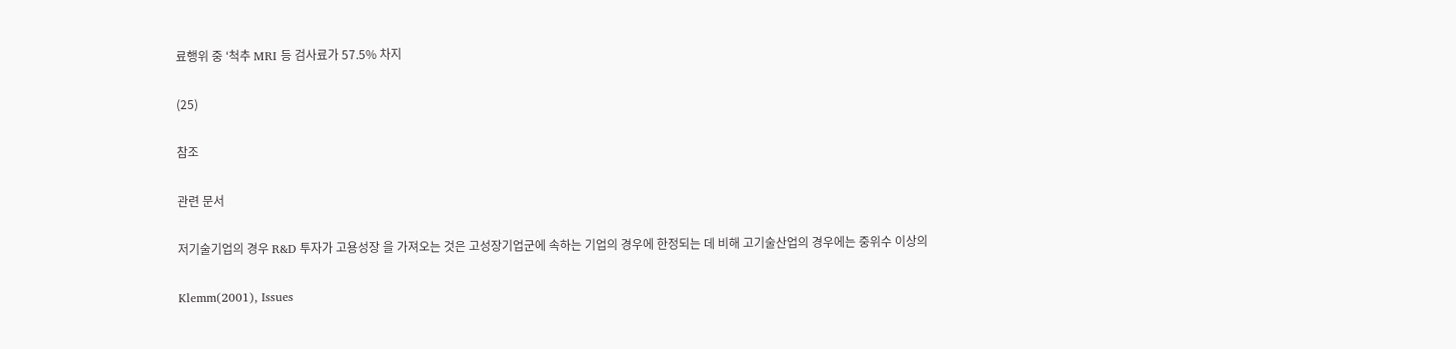료행위 중 ‘척추 MRI 등 검사료가 57.5% 차지

(25)

참조

관련 문서

저기술기업의 경우 R&D 투자가 고용성장 을 가져오는 것은 고성장기업군에 속하는 기업의 경우에 한정되는 데 비해 고기술산업의 경우에는 중위수 이상의

Klemm(2001), Issues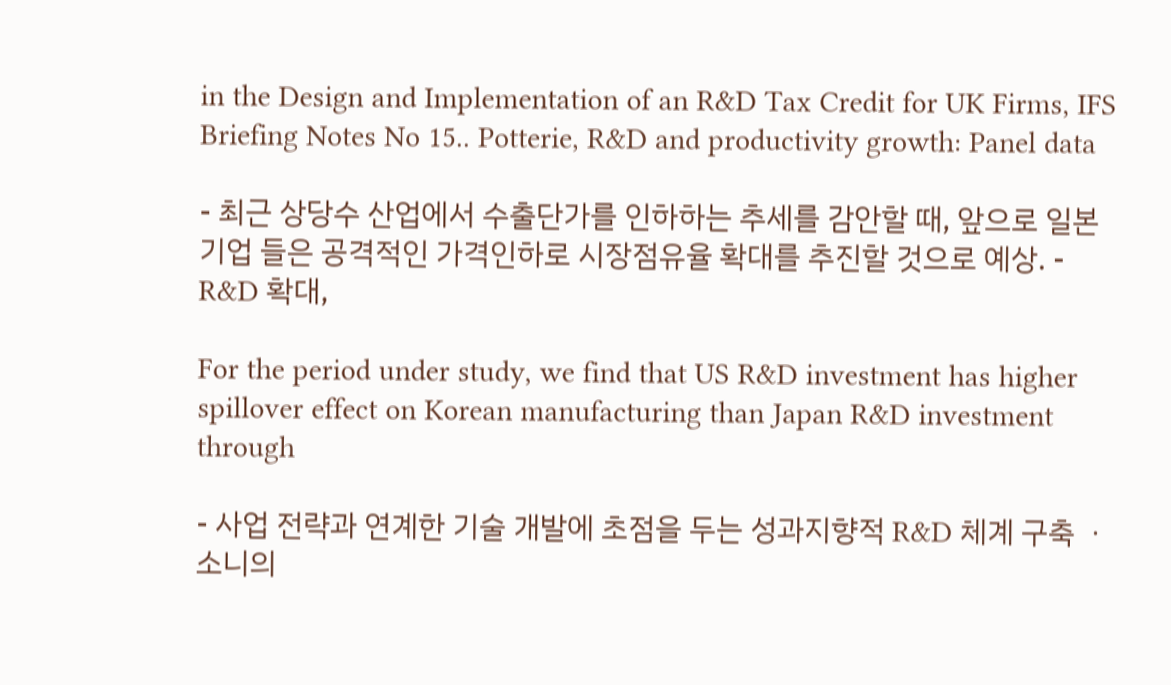in the Design and Implementation of an R&D Tax Credit for UK Firms, IFS Briefing Notes No 15.. Potterie, R&D and productivity growth: Panel data

- 최근 상당수 산업에서 수출단가를 인하하는 추세를 감안할 때, 앞으로 일본기업 들은 공격적인 가격인하로 시장점유율 확대를 추진할 것으로 예상. - R&D 확대,

For the period under study, we find that US R&D investment has higher spillover effect on Korean manufacturing than Japan R&D investment through

- 사업 전략과 연계한 기술 개발에 초점을 두는 성과지향적 R&D 체계 구축 ㆍ소니의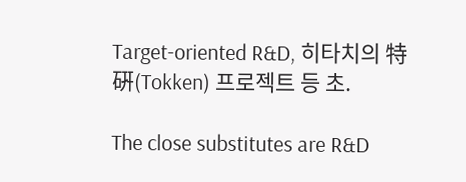Target-oriented R&D, 히타치의 特硏(Tokken) 프로젝트 등 초.

The close substitutes are R&D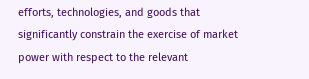efforts, technologies, and goods that significantly constrain the exercise of market power with respect to the relevant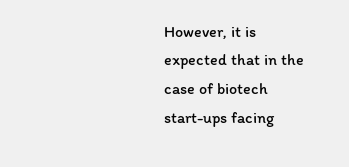However, it is expected that in the case of biotech start-ups facing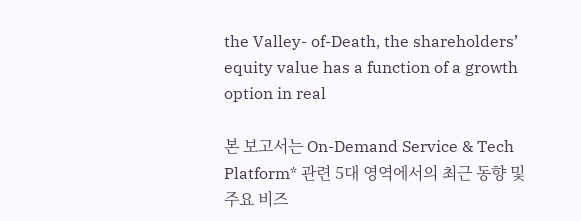the Valley- of-Death, the shareholders’ equity value has a function of a growth option in real

본 보고서는 On-Demand Service & Tech Platform* 관련 5대 영역에서의 최근 동향 및 주요 비즈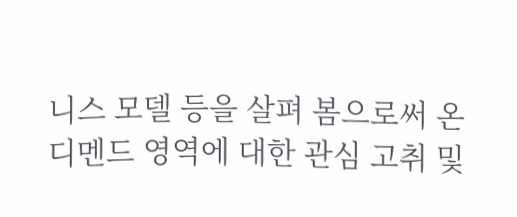니스 모델 등을 살펴 봄으로써 온디멘드 영역에 대한 관심 고취 및